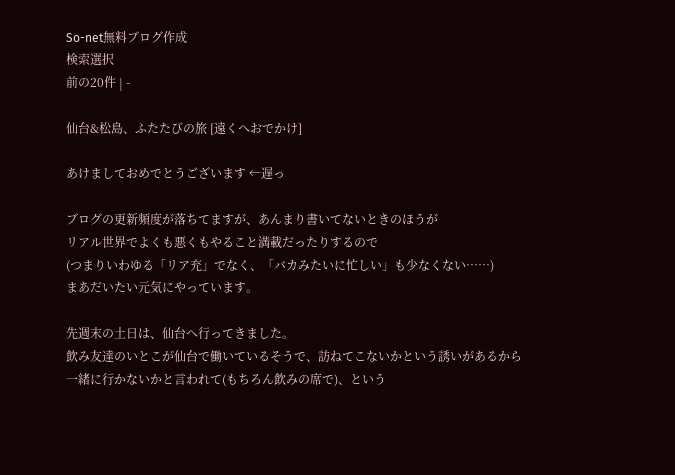So-net無料ブログ作成
検索選択
前の20件 | -

仙台&松島、ふたたびの旅 [遠くへおでかけ]

あけましておめでとうございます ←遅っ

ブログの更新頻度が落ちてますが、あんまり書いてないときのほうが
リアル世界でよくも悪くもやること満載だったりするので
(つまりいわゆる「リア充」でなく、「バカみたいに忙しい」も少なくない……)
まあだいたい元気にやっています。

先週末の土日は、仙台へ行ってきました。
飲み友達のいとこが仙台で働いているそうで、訪ねてこないかという誘いがあるから
一緒に行かないかと言われて(もちろん飲みの席で)、という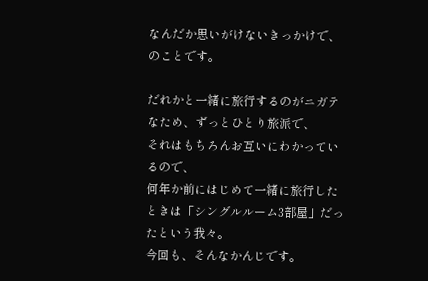なんだか思いがけないきっかけで、のことです。

だれかと一緒に旅行するのがニガテなため、ずっとひとり旅派で、
それはもちろんお互いにわかっているので、
何年か前にはじめて一緒に旅行したときは「シングルルーム3部屋」だったという我々。
今回も、そんなかんじです。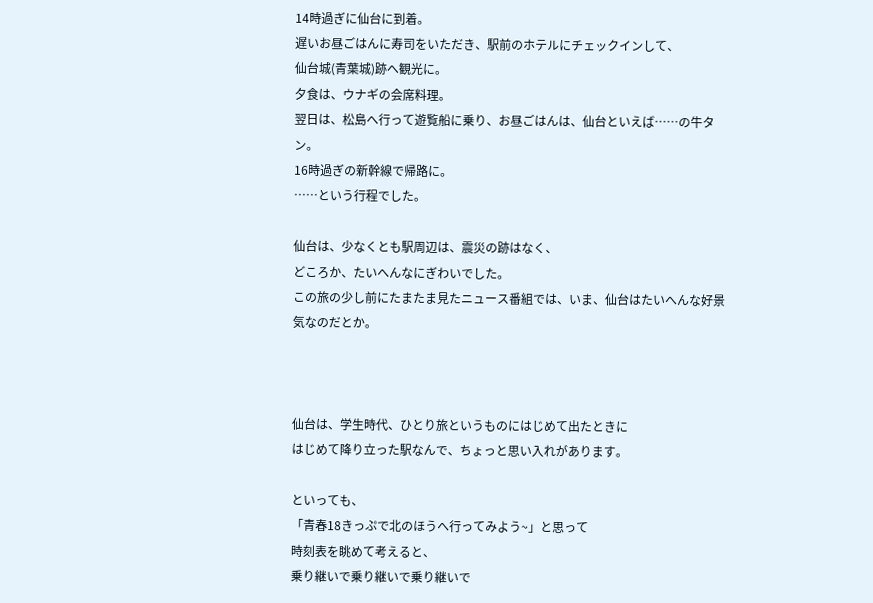14時過ぎに仙台に到着。
遅いお昼ごはんに寿司をいただき、駅前のホテルにチェックインして、
仙台城(青葉城)跡へ観光に。
夕食は、ウナギの会席料理。
翌日は、松島へ行って遊覧船に乗り、お昼ごはんは、仙台といえば……の牛タン。
16時過ぎの新幹線で帰路に。
……という行程でした。

仙台は、少なくとも駅周辺は、震災の跡はなく、
どころか、たいへんなにぎわいでした。
この旅の少し前にたまたま見たニュース番組では、いま、仙台はたいへんな好景気なのだとか。



仙台は、学生時代、ひとり旅というものにはじめて出たときに
はじめて降り立った駅なんで、ちょっと思い入れがあります。

といっても、
「青春18きっぷで北のほうへ行ってみよう~」と思って
時刻表を眺めて考えると、
乗り継いで乗り継いで乗り継いで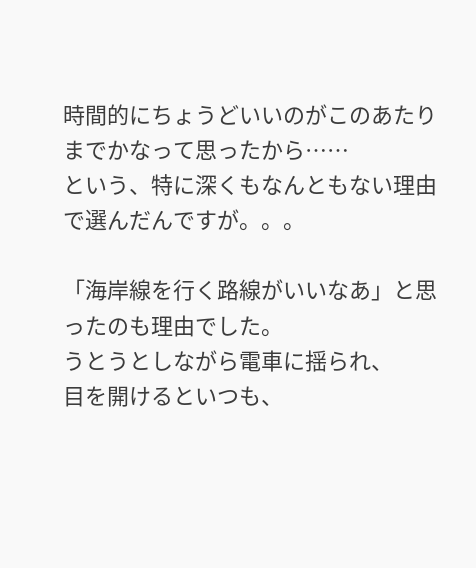時間的にちょうどいいのがこのあたりまでかなって思ったから……
という、特に深くもなんともない理由で選んだんですが。。。

「海岸線を行く路線がいいなあ」と思ったのも理由でした。
うとうとしながら電車に揺られ、
目を開けるといつも、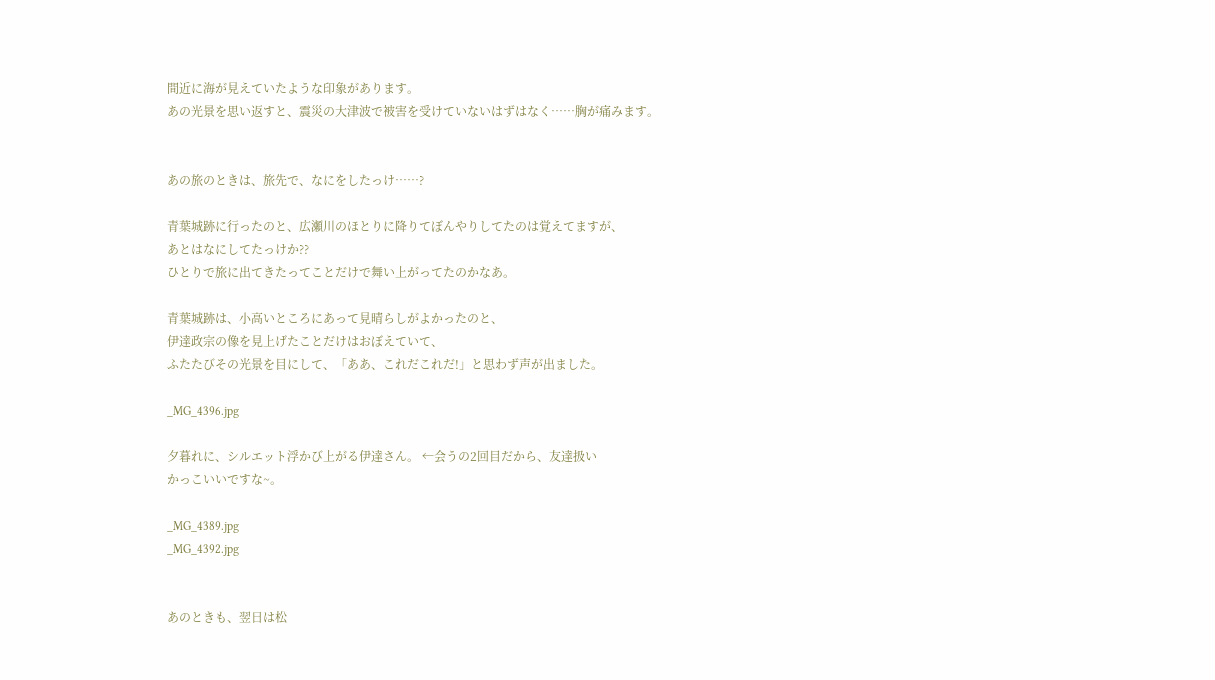間近に海が見えていたような印象があります。
あの光景を思い返すと、震災の大津波で被害を受けていないはずはなく……胸が痛みます。


あの旅のときは、旅先で、なにをしたっけ……?

青葉城跡に行ったのと、広瀬川のほとりに降りてぼんやりしてたのは覚えてますが、
あとはなにしてたっけか??
ひとりで旅に出てきたってことだけで舞い上がってたのかなあ。

青葉城跡は、小高いところにあって見晴らしがよかったのと、
伊達政宗の像を見上げたことだけはおぼえていて、
ふたたびその光景を目にして、「ああ、これだこれだ!」と思わず声が出ました。

_MG_4396.jpg

夕暮れに、シルエット浮かび上がる伊達さん。 ←会うの2回目だから、友達扱い
かっこいいですな~。

_MG_4389.jpg
_MG_4392.jpg


あのときも、翌日は松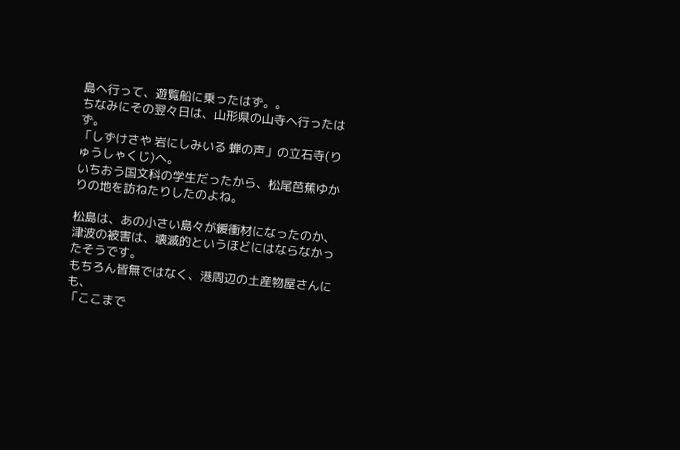島へ行って、遊覧船に乗ったはず。。
ちなみにその翌々日は、山形県の山寺へ行ったはず。
「しずけさや 岩にしみいる 蝉の声」の立石寺(りゅうしゃくじ)へ。
いちおう国文科の学生だったから、松尾芭蕉ゆかりの地を訪ねたりしたのよね。

松島は、あの小さい島々が緩衝材になったのか、
津波の被害は、壊滅的というほどにはならなかったそうです。
もちろん皆無ではなく、港周辺の土産物屋さんにも、
「ここまで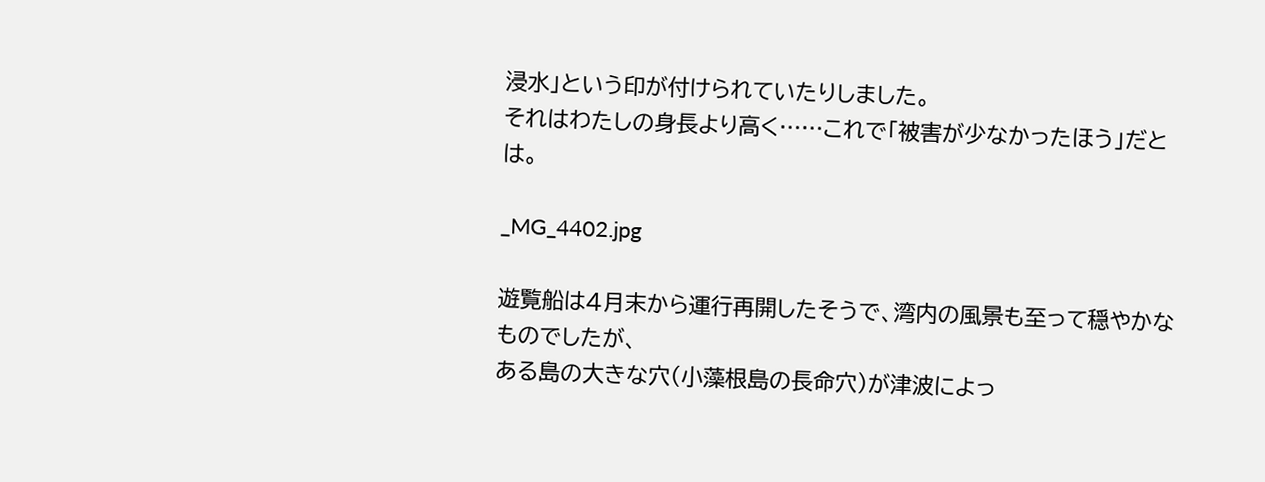浸水」という印が付けられていたりしました。
それはわたしの身長より高く……これで「被害が少なかったほう」だとは。

_MG_4402.jpg

遊覧船は4月末から運行再開したそうで、湾内の風景も至って穏やかなものでしたが、
ある島の大きな穴(小藻根島の長命穴)が津波によっ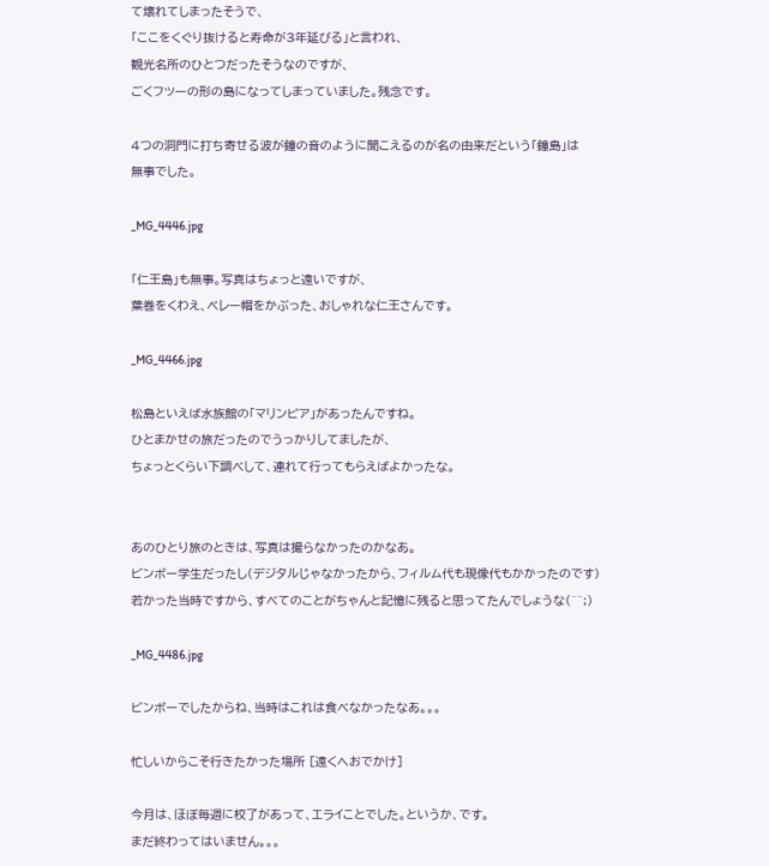て壊れてしまったそうで、
「ここをくぐり抜けると寿命が3年延びる」と言われ、
観光名所のひとつだったそうなのですが、
ごくフツーの形の島になってしまっていました。残念です。

4つの洞門に打ち寄せる波が鐘の音のように聞こえるのが名の由来だという「鐘島」は
無事でした。

_MG_4446.jpg

「仁王島」も無事。写真はちょっと遠いですが、
葉巻をくわえ、ベレー帽をかぶった、おしゃれな仁王さんです。

_MG_4466.jpg

松島といえば水族館の「マリンピア」があったんですね。
ひとまかせの旅だったのでうっかりしてましたが、
ちょっとくらい下調べして、連れて行ってもらえばよかったな。


あのひとり旅のときは、写真は撮らなかったのかなあ。
ビンボー学生だったし(デジタルじゃなかったから、フィルム代も現像代もかかったのです)
若かった当時ですから、すべてのことがちゃんと記憶に残ると思ってたんでしょうな(^^;)

_MG_4486.jpg

ビンボーでしたからね、当時はこれは食べなかったなあ。。。

忙しいからこそ行きたかった場所 [遠くへおでかけ]

今月は、ほぼ毎週に校了があって、エライことでした。というか、です。
まだ終わってはいません。。。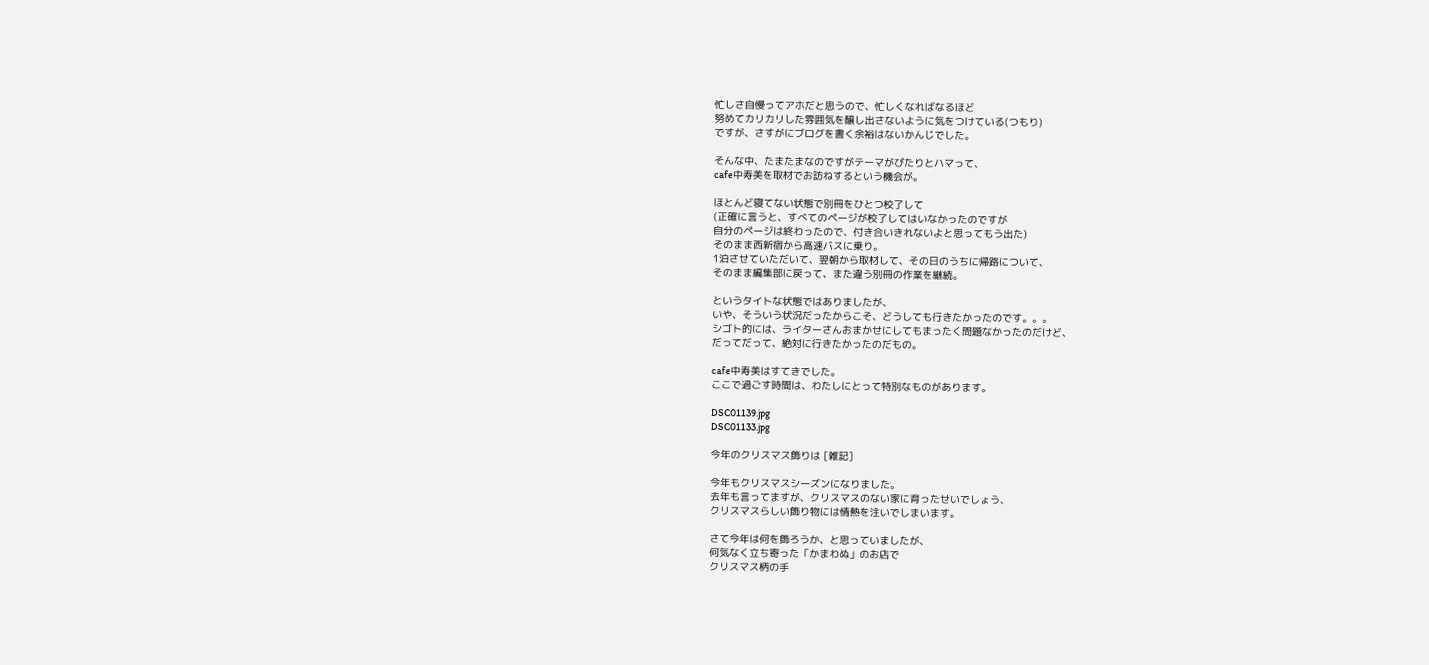忙しさ自慢ってアホだと思うので、忙しくなればなるほど
努めてカリカリした雰囲気を醸し出さないように気をつけている(つもり)
ですが、さすがにブログを書く余裕はないかんじでした。

そんな中、たまたまなのですがテーマがぴたりとハマって、
cafe中寿美を取材でお訪ねするという機会が。

ほとんど寝てない状態で別冊をひとつ校了して
(正確に言うと、すべてのページが校了してはいなかったのですが
自分のページは終わったので、付き合いきれないよと思ってもう出た)
そのまま西新宿から高速バスに乗り。
1泊させていただいて、翌朝から取材して、その日のうちに帰路について、
そのまま編集部に戻って、また違う別冊の作業を継続。

というタイトな状態ではありましたが、
いや、そういう状況だったからこそ、どうしても行きたかったのです。。。
シゴト的には、ライターさんおまかせにしてもまったく問題なかったのだけど、
だってだって、絶対に行きたかったのだもの。

cafe中寿美はすてきでした。
ここで過ごす時間は、わたしにとって特別なものがあります。

DSC01139.jpg
DSC01133.jpg

今年のクリスマス飾りは [雑記]

今年もクリスマスシーズンになりました。
去年も言ってますが、クリスマスのない家に育ったせいでしょう、
クリスマスらしい飾り物には情熱を注いでしまいます。

さて今年は何を飾ろうか、と思っていましたが、
何気なく立ち寄った「かまわぬ」のお店で
クリスマス柄の手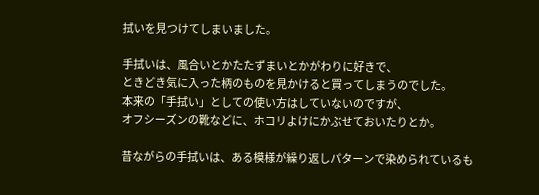拭いを見つけてしまいました。

手拭いは、風合いとかたたずまいとかがわりに好きで、
ときどき気に入った柄のものを見かけると買ってしまうのでした。
本来の「手拭い」としての使い方はしていないのですが、
オフシーズンの靴などに、ホコリよけにかぶせておいたりとか。

昔ながらの手拭いは、ある模様が繰り返しパターンで染められているも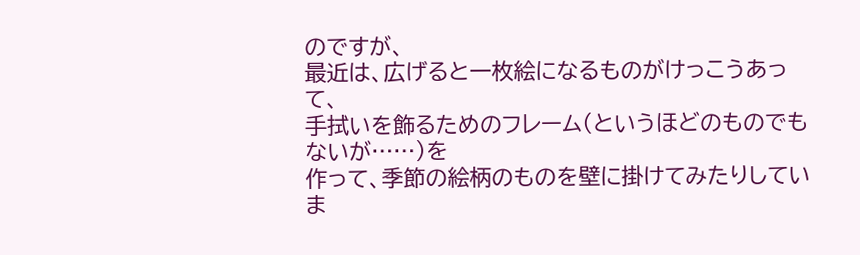のですが、
最近は、広げると一枚絵になるものがけっこうあって、
手拭いを飾るためのフレーム(というほどのものでもないが……)を
作って、季節の絵柄のものを壁に掛けてみたりしていま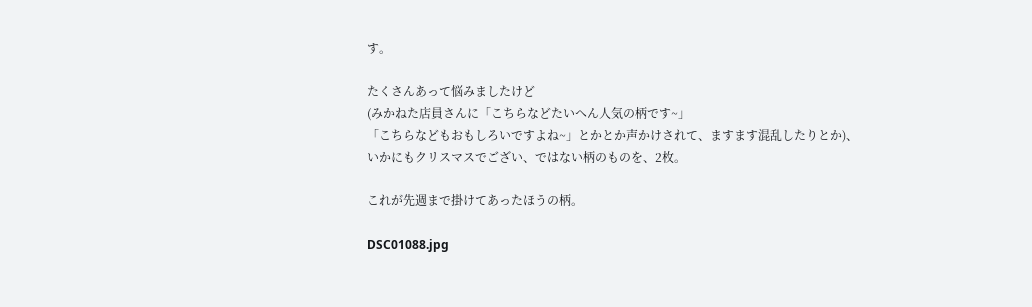す。

たくさんあって悩みましたけど
(みかねた店員さんに「こちらなどたいへん人気の柄です~」
「こちらなどもおもしろいですよね~」とかとか声かけされて、ますます混乱したりとか)、
いかにもクリスマスでござい、ではない柄のものを、2枚。

これが先週まで掛けてあったほうの柄。

DSC01088.jpg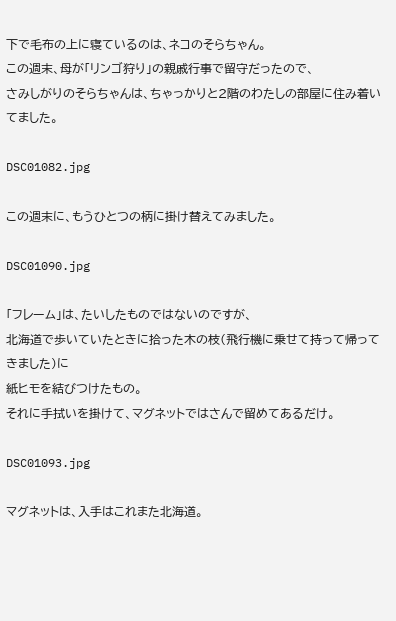下で毛布の上に寝ているのは、ネコのそらちゃん。
この週末、母が「リンゴ狩り」の親戚行事で留守だったので、
さみしがりのそらちゃんは、ちゃっかりと2階のわたしの部屋に住み着いてました。

DSC01082.jpg

この週末に、もうひとつの柄に掛け替えてみました。

DSC01090.jpg

「フレーム」は、たいしたものではないのですが、
北海道で歩いていたときに拾った木の枝(飛行機に乗せて持って帰ってきました)に
紙ヒモを結びつけたもの。
それに手拭いを掛けて、マグネットではさんで留めてあるだけ。

DSC01093.jpg

マグネットは、入手はこれまた北海道。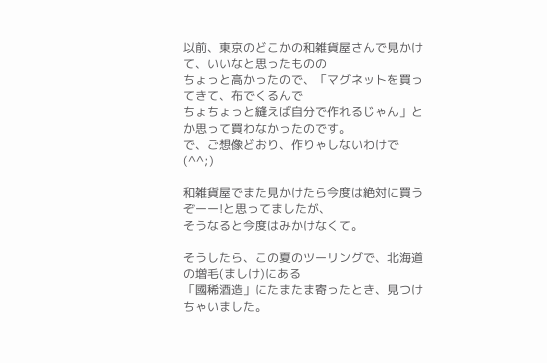以前、東京のどこかの和雑貨屋さんで見かけて、いいなと思ったものの
ちょっと高かったので、「マグネットを買ってきて、布でくるんで
ちょちょっと縫えば自分で作れるじゃん」とか思って買わなかったのです。
で、ご想像どおり、作りゃしないわけで(^^;)

和雑貨屋でまた見かけたら今度は絶対に買うぞーー!と思ってましたが、
そうなると今度はみかけなくて。

そうしたら、この夏のツーリングで、北海道の増毛(ましけ)にある
「國稀酒造」にたまたま寄ったとき、見つけちゃいました。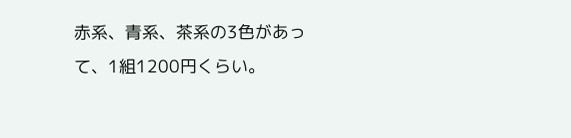赤系、青系、茶系の3色があって、1組1200円くらい。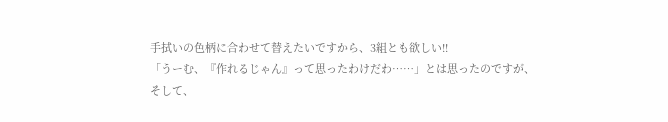手拭いの色柄に合わせて替えたいですから、3組とも欲しい!!
「うーむ、『作れるじゃん』って思ったわけだわ……」とは思ったのですが、
そして、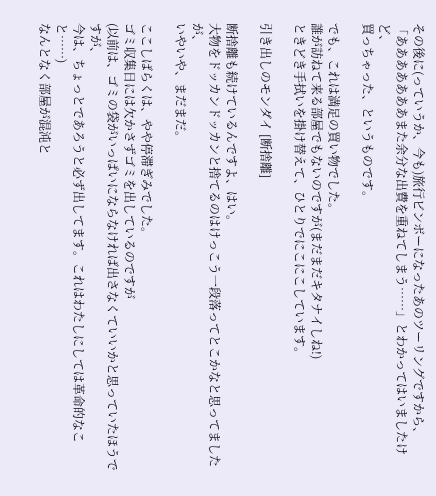その後に(っていうか、今も)旅行ビンボーになったあのツーリングですから、
「あああああああまた余分な出費を重ねてしまう……」とわかってはいましたけど、
買っちゃった、というものです。

でも、これは満足の買い物でした。
誰が訪ねて来る部屋でもないのですが(まだまだキタナイしね!)
ときどき手拭いを掛け替えて、ひとりでにこにこしています。

引き出しのモンダイ [断捨離]

断捨離も続けているんですよ、はい。
大物をドッカンドッカンと捨てるのはけっこう一段落ってとこかなと思ってましたが、
いやいや、まだまだ。

ここしばらくは、やや停滞ぎみでした。
ゴミ収集日には欠かさずゴミを出しているのですが
(以前は、ゴミの袋がいっぱいにならなければ出さなくていいかと思っていたほうですが、
今は、ちょっとであろうと必ず出してます。これはわたしにしては革命的なこと……)
なんとなく部屋が混沌と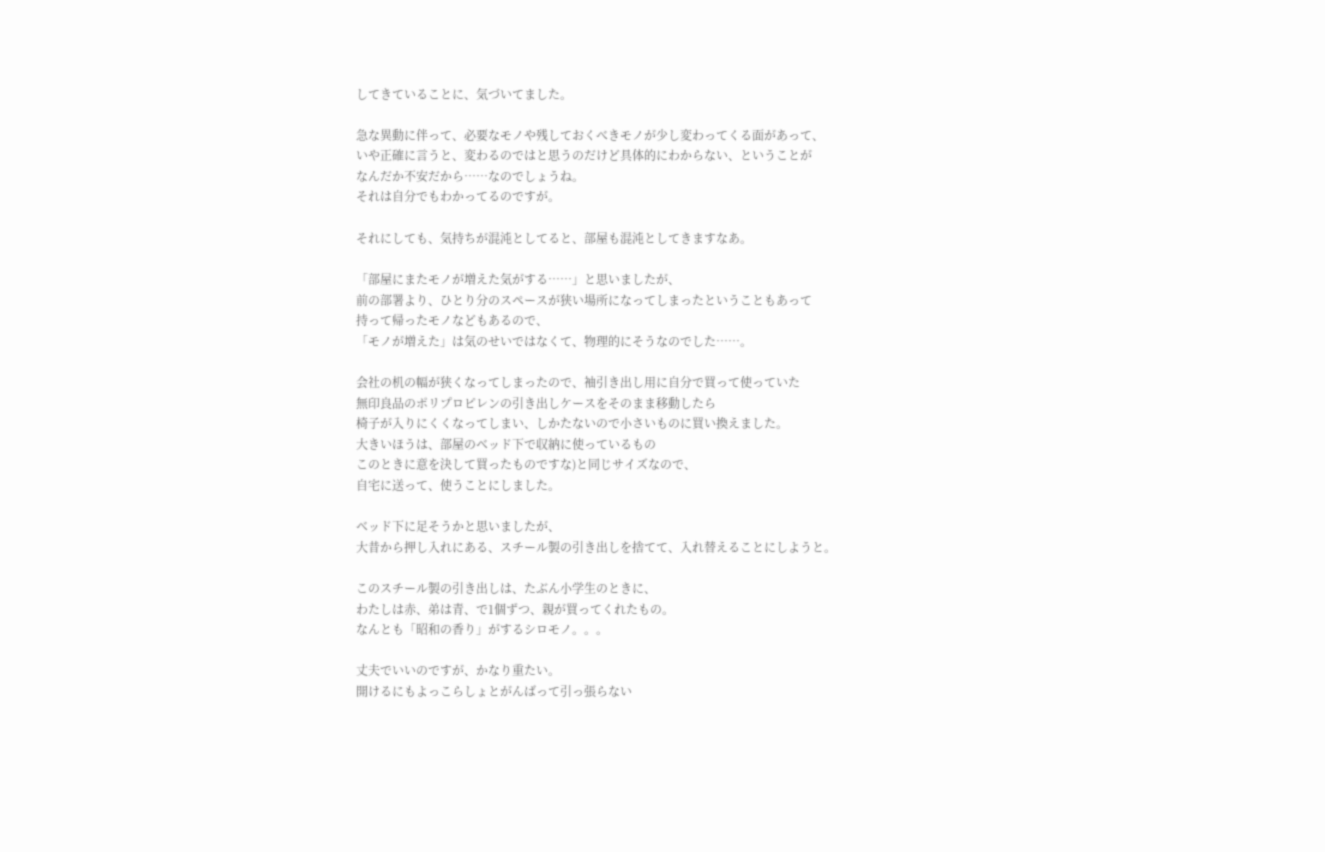してきていることに、気づいてました。

急な異動に伴って、必要なモノや残しておくべきモノが少し変わってくる面があって、
いや正確に言うと、変わるのではと思うのだけど具体的にわからない、ということが
なんだか不安だから……なのでしょうね。
それは自分でもわかってるのですが。

それにしても、気持ちが混沌としてると、部屋も混沌としてきますなあ。

「部屋にまたモノが増えた気がする……」と思いましたが、
前の部署より、ひとり分のスペースが狭い場所になってしまったということもあって
持って帰ったモノなどもあるので、
「モノが増えた」は気のせいではなくて、物理的にそうなのでした……。

会社の机の幅が狭くなってしまったので、袖引き出し用に自分で買って使っていた
無印良品のポリプロピレンの引き出しケースをそのまま移動したら
椅子が入りにくくなってしまい、しかたないので小さいものに買い換えました。
大きいほうは、部屋のベッド下で収納に使っているもの
このときに意を決して買ったものですな)と同じサイズなので、
自宅に送って、使うことにしました。

ベッド下に足そうかと思いましたが、
大昔から押し入れにある、スチール製の引き出しを捨てて、入れ替えることにしようと。

このスチール製の引き出しは、たぶん小学生のときに、
わたしは赤、弟は青、で1個ずつ、親が買ってくれたもの。
なんとも「昭和の香り」がするシロモノ。。。

丈夫でいいのですが、かなり重たい。
開けるにもよっこらしょとがんばって引っ張らない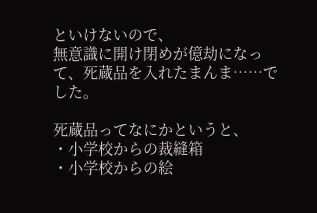といけないので、
無意識に開け閉めが億劫になって、死蔵品を入れたまんま……でした。

死蔵品ってなにかというと、
・小学校からの裁縫箱
・小学校からの絵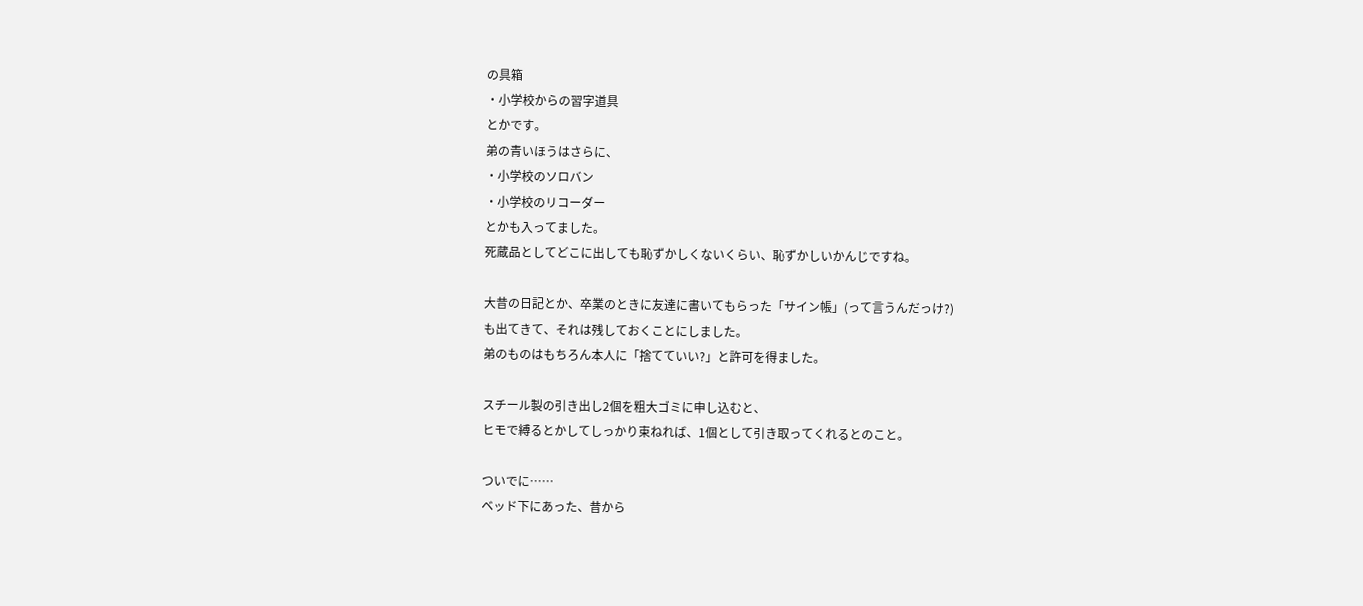の具箱
・小学校からの習字道具
とかです。
弟の青いほうはさらに、
・小学校のソロバン
・小学校のリコーダー
とかも入ってました。
死蔵品としてどこに出しても恥ずかしくないくらい、恥ずかしいかんじですね。

大昔の日記とか、卒業のときに友達に書いてもらった「サイン帳」(って言うんだっけ?)
も出てきて、それは残しておくことにしました。
弟のものはもちろん本人に「捨てていい?」と許可を得ました。

スチール製の引き出し2個を粗大ゴミに申し込むと、
ヒモで縛るとかしてしっかり束ねれば、1個として引き取ってくれるとのこと。

ついでに……
ベッド下にあった、昔から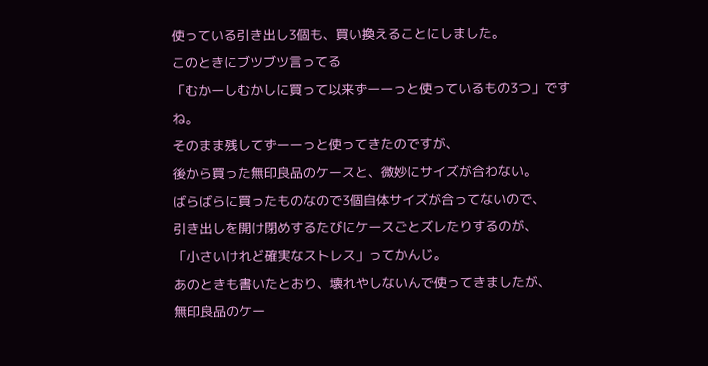使っている引き出し3個も、買い換えることにしました。
このときにブツブツ言ってる
「むかーしむかしに買って以来ずーーっと使っているもの3つ」ですね。
そのまま残してずーーっと使ってきたのですが、
後から買った無印良品のケースと、微妙にサイズが合わない。
ばらばらに買ったものなので3個自体サイズが合ってないので、
引き出しを開け閉めするたびにケースごとズレたりするのが、
「小さいけれど確実なストレス」ってかんじ。
あのときも書いたとおり、壊れやしないんで使ってきましたが、
無印良品のケー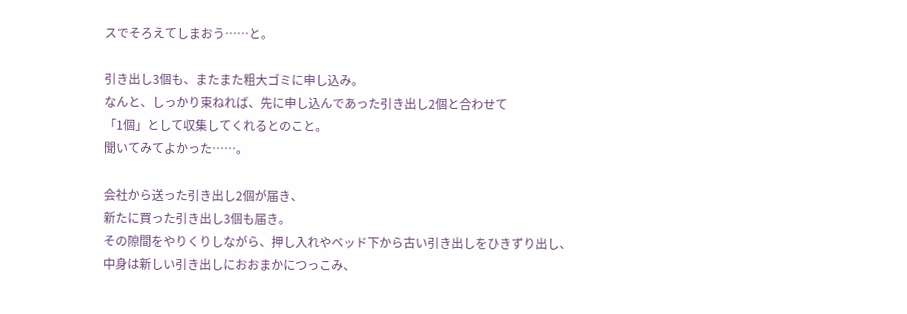スでそろえてしまおう……と。

引き出し3個も、またまた粗大ゴミに申し込み。
なんと、しっかり束ねれば、先に申し込んであった引き出し2個と合わせて
「1個」として収集してくれるとのこと。
聞いてみてよかった……。

会社から送った引き出し2個が届き、
新たに買った引き出し3個も届き。
その隙間をやりくりしながら、押し入れやベッド下から古い引き出しをひきずり出し、
中身は新しい引き出しにおおまかにつっこみ、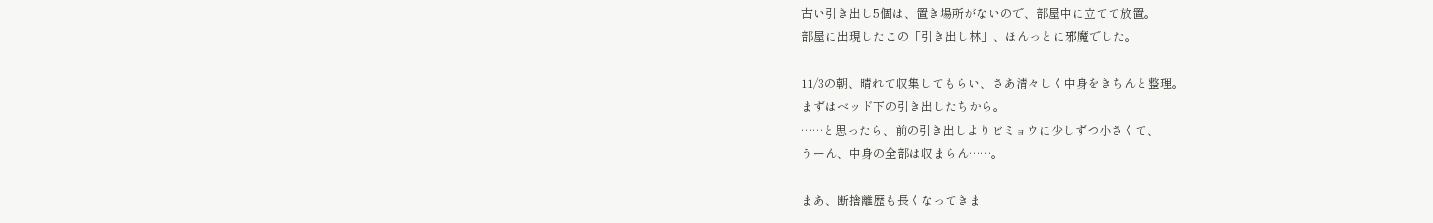古い引き出し5個は、置き場所がないので、部屋中に立てて放置。
部屋に出現したこの「引き出し林」、ほんっとに邪魔でした。

11/3の朝、晴れて収集してもらい、さあ清々しく中身をきちんと整理。
まずはベッド下の引き出したちから。
……と思ったら、前の引き出しよりビミョウに少しずつ小さくて、
うーん、中身の全部は収まらん……。

まあ、断捨離歴も長くなってきま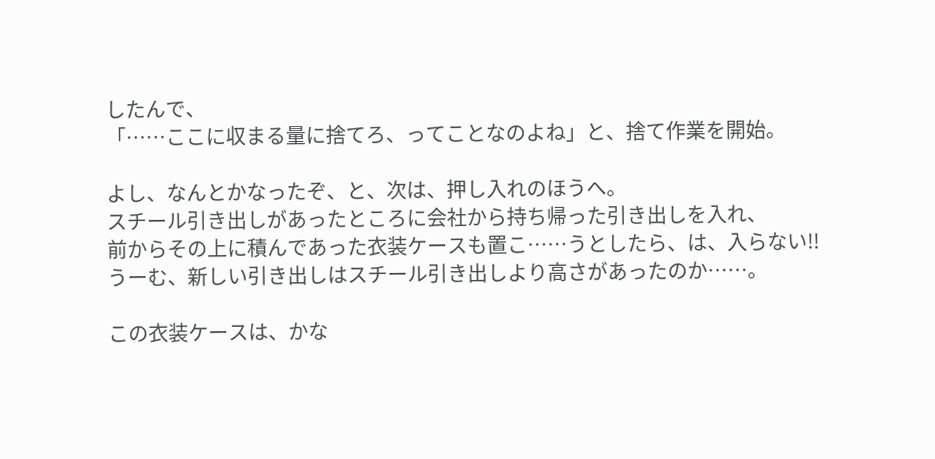したんで、
「……ここに収まる量に捨てろ、ってことなのよね」と、捨て作業を開始。

よし、なんとかなったぞ、と、次は、押し入れのほうへ。
スチール引き出しがあったところに会社から持ち帰った引き出しを入れ、
前からその上に積んであった衣装ケースも置こ……うとしたら、は、入らない!!
うーむ、新しい引き出しはスチール引き出しより高さがあったのか……。

この衣装ケースは、かな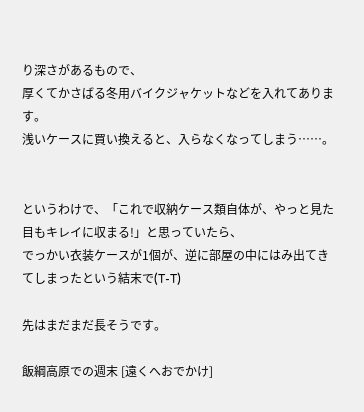り深さがあるもので、
厚くてかさばる冬用バイクジャケットなどを入れてあります。
浅いケースに買い換えると、入らなくなってしまう……。


というわけで、「これで収納ケース類自体が、やっと見た目もキレイに収まる!」と思っていたら、
でっかい衣装ケースが1個が、逆に部屋の中にはみ出てきてしまったという結末で(T-T)

先はまだまだ長そうです。

飯綱高原での週末 [遠くへおでかけ]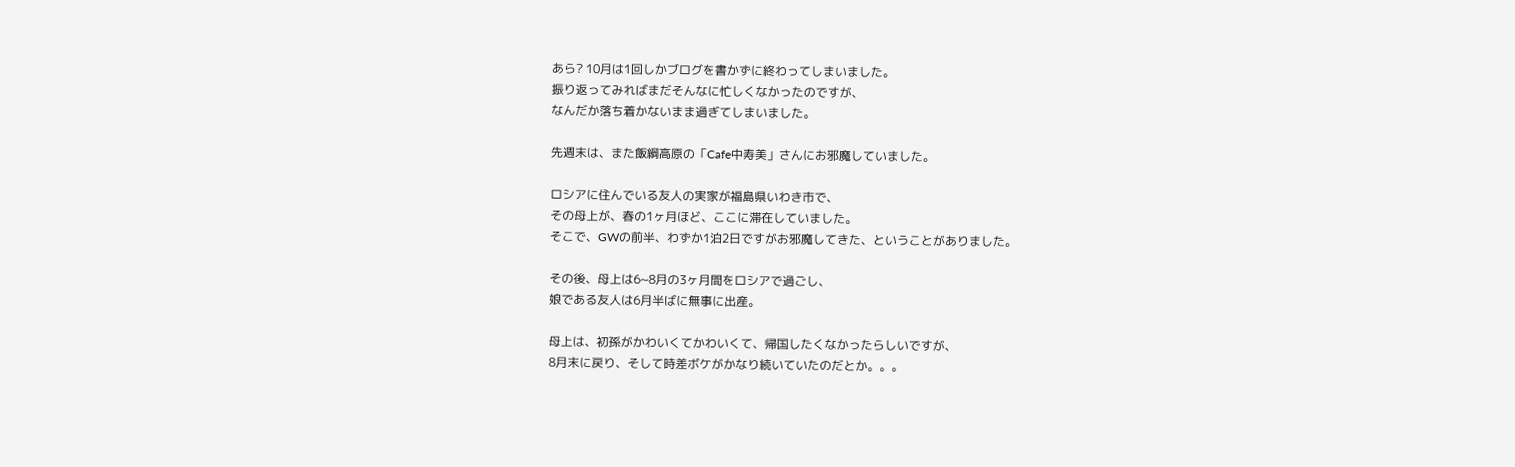あら? 10月は1回しかブログを書かずに終わってしまいました。
振り返ってみればまだそんなに忙しくなかったのですが、
なんだか落ち着かないまま過ぎてしまいました。

先週末は、また飯綱高原の「Cafe中寿美」さんにお邪魔していました。

ロシアに住んでいる友人の実家が福島県いわき市で、
その母上が、春の1ヶ月ほど、ここに滞在していました。
そこで、GWの前半、わずか1泊2日ですがお邪魔してきた、ということがありました。

その後、母上は6~8月の3ヶ月間をロシアで過ごし、
娘である友人は6月半ばに無事に出産。

母上は、初孫がかわいくてかわいくて、帰国したくなかったらしいですが、
8月末に戻り、そして時差ボケがかなり続いていたのだとか。。。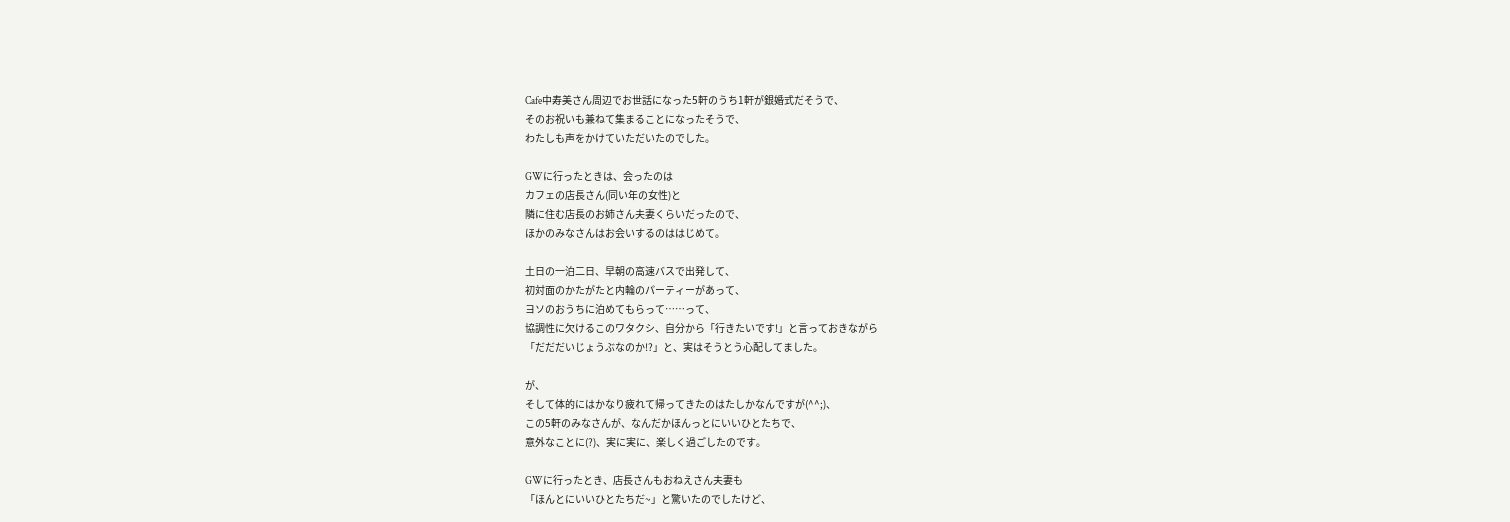Cafe中寿美さん周辺でお世話になった5軒のうち1軒が銀婚式だそうで、
そのお祝いも兼ねて集まることになったそうで、
わたしも声をかけていただいたのでした。

GWに行ったときは、会ったのは
カフェの店長さん(同い年の女性)と
隣に住む店長のお姉さん夫妻くらいだったので、
ほかのみなさんはお会いするのははじめて。

土日の一泊二日、早朝の高速バスで出発して、
初対面のかたがたと内輪のパーティーがあって、
ヨソのおうちに泊めてもらって……って、
協調性に欠けるこのワタクシ、自分から「行きたいです!」と言っておきながら
「だだだいじょうぶなのか!?」と、実はそうとう心配してました。

が、
そして体的にはかなり疲れて帰ってきたのはたしかなんですが(^^;)、
この5軒のみなさんが、なんだかほんっとにいいひとたちで、
意外なことに(?)、実に実に、楽しく過ごしたのです。

GWに行ったとき、店長さんもおねえさん夫妻も
「ほんとにいいひとたちだ~」と驚いたのでしたけど、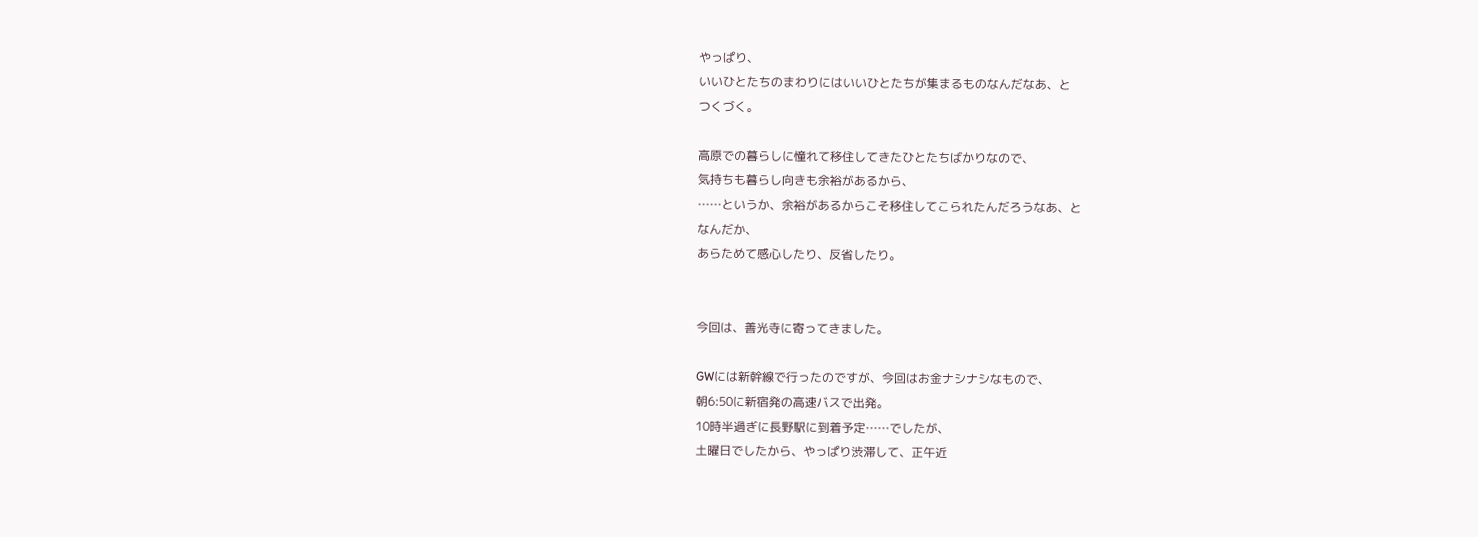やっぱり、
いいひとたちのまわりにはいいひとたちが集まるものなんだなあ、と
つくづく。

高原での暮らしに憧れて移住してきたひとたちばかりなので、
気持ちも暮らし向きも余裕があるから、
……というか、余裕があるからこそ移住してこられたんだろうなあ、と
なんだか、
あらためて感心したり、反省したり。


今回は、善光寺に寄ってきました。

GWには新幹線で行ったのですが、今回はお金ナシナシなもので、
朝6:50に新宿発の高速バスで出発。
10時半過ぎに長野駅に到着予定……でしたが、
土曜日でしたから、やっぱり渋滞して、正午近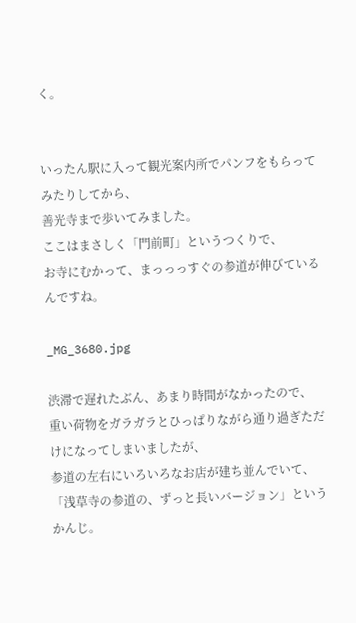く。


いったん駅に入って観光案内所でパンフをもらってみたりしてから、
善光寺まで歩いてみました。
ここはまさしく「門前町」というつくりで、
お寺にむかって、まっっっすぐの参道が伸びているんですね。

_MG_3680.jpg

渋滞で遅れたぶん、あまり時間がなかったので、
重い荷物をガラガラとひっぱりながら通り過ぎただけになってしまいましたが、
参道の左右にいろいろなお店が建ち並んでいて、
「浅草寺の参道の、ずっと長いバージョン」というかんじ。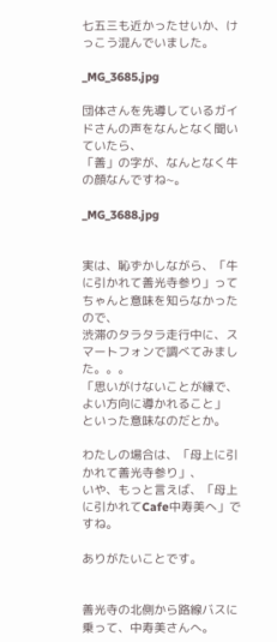七五三も近かったせいか、けっこう混んでいました。

_MG_3685.jpg

団体さんを先導しているガイドさんの声をなんとなく聞いていたら、
「善」の字が、なんとなく牛の顔なんですね~。

_MG_3688.jpg


実は、恥ずかしながら、「牛に引かれて善光寺参り」って
ちゃんと意味を知らなかったので、
渋滞のタラタラ走行中に、スマートフォンで調べてみました。。。
「思いがけないことが縁で、よい方向に導かれること」
といった意味なのだとか。

わたしの場合は、「母上に引かれて善光寺参り」、
いや、もっと言えば、「母上に引かれてCafe中寿美へ」ですね。

ありがたいことです。


善光寺の北側から路線バスに乗って、中寿美さんへ。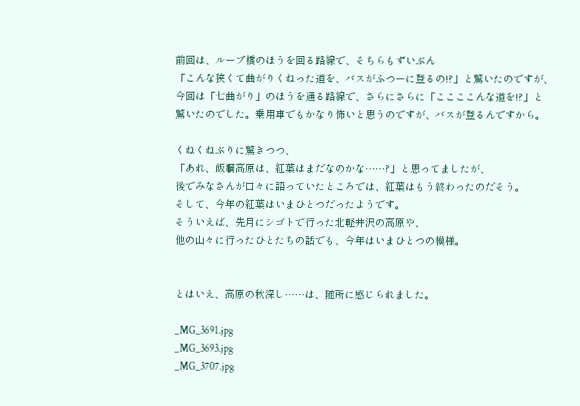前回は、ループ橋のほうを回る路線で、そちらもずいぶん
「こんな狭くて曲がりくねった道を、バスがふつーに登るの!?」と驚いたのですが、
今回は「七曲がり」のほうを通る路線で、さらにさらに「ここここんな道を!?」と
驚いたのでした。乗用車でもかなり怖いと思うのですが、バスが登るんですから。

くねくねぶりに驚きつつ、
「あれ、飯綱高原は、紅葉はまだなのかな……?」と思ってましたが、
後でみなさんが口々に語っていたところでは、紅葉はもう終わったのだそう。
そして、今年の紅葉はいまひとつだったようです。
そういえば、先月にシゴトで行った北軽井沢の高原や、
他の山々に行ったひとたちの話でも、今年はいまひとつの模様。


とはいえ、高原の秋深し……は、随所に感じられました。

_MG_3691.jpg
_MG_3693.jpg
_MG_3707.jpg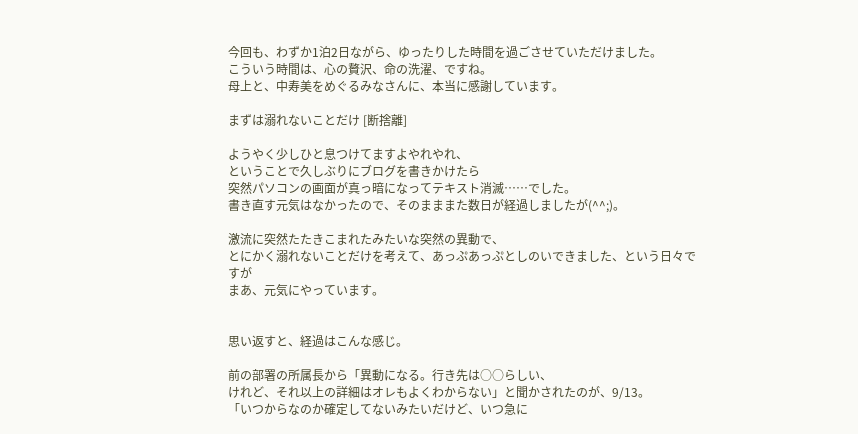今回も、わずか1泊2日ながら、ゆったりした時間を過ごさせていただけました。
こういう時間は、心の贅沢、命の洗濯、ですね。
母上と、中寿美をめぐるみなさんに、本当に感謝しています。

まずは溺れないことだけ [断捨離]

ようやく少しひと息つけてますよやれやれ、
ということで久しぶりにブログを書きかけたら
突然パソコンの画面が真っ暗になってテキスト消滅……でした。
書き直す元気はなかったので、そのまままた数日が経過しましたが(^^;)。

激流に突然たたきこまれたみたいな突然の異動で、
とにかく溺れないことだけを考えて、あっぷあっぷとしのいできました、という日々ですが
まあ、元気にやっています。


思い返すと、経過はこんな感じ。

前の部署の所属長から「異動になる。行き先は○○らしい、
けれど、それ以上の詳細はオレもよくわからない」と聞かされたのが、9/13。
「いつからなのか確定してないみたいだけど、いつ急に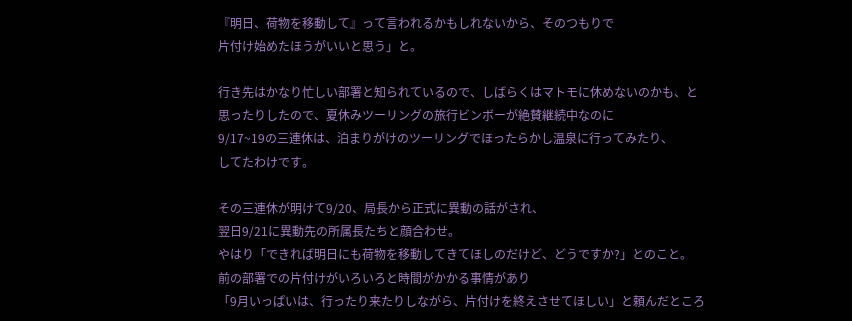『明日、荷物を移動して』って言われるかもしれないから、そのつもりで
片付け始めたほうがいいと思う」と。

行き先はかなり忙しい部署と知られているので、しばらくはマトモに休めないのかも、と
思ったりしたので、夏休みツーリングの旅行ビンボーが絶賛継続中なのに
9/17~19の三連休は、泊まりがけのツーリングでほったらかし温泉に行ってみたり、
してたわけです。

その三連休が明けて9/20、局長から正式に異動の話がされ、
翌日9/21に異動先の所属長たちと顔合わせ。
やはり「できれば明日にも荷物を移動してきてほしのだけど、どうですか?」とのこと。
前の部署での片付けがいろいろと時間がかかる事情があり
「9月いっぱいは、行ったり来たりしながら、片付けを終えさせてほしい」と頼んだところ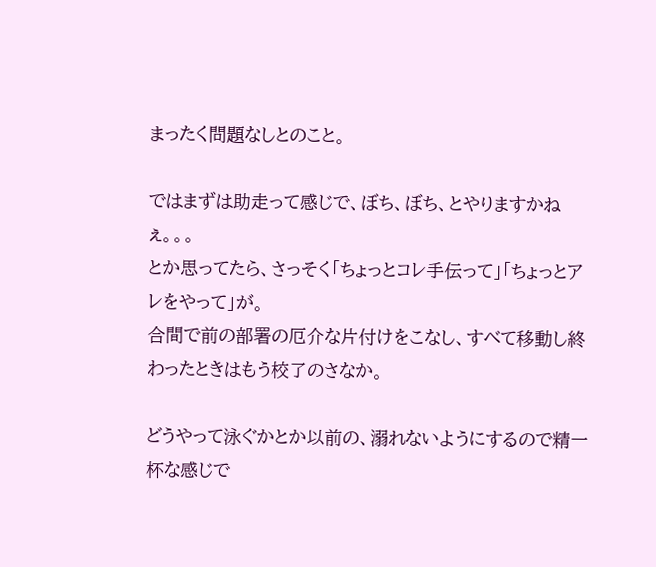まったく問題なしとのこと。

ではまずは助走って感じで、ぼち、ぼち、とやりますかねぇ。。。
とか思ってたら、さっそく「ちょっとコレ手伝って」「ちょっとアレをやって」が。
合間で前の部署の厄介な片付けをこなし、すべて移動し終わったときはもう校了のさなか。

どうやって泳ぐかとか以前の、溺れないようにするので精一杯な感じで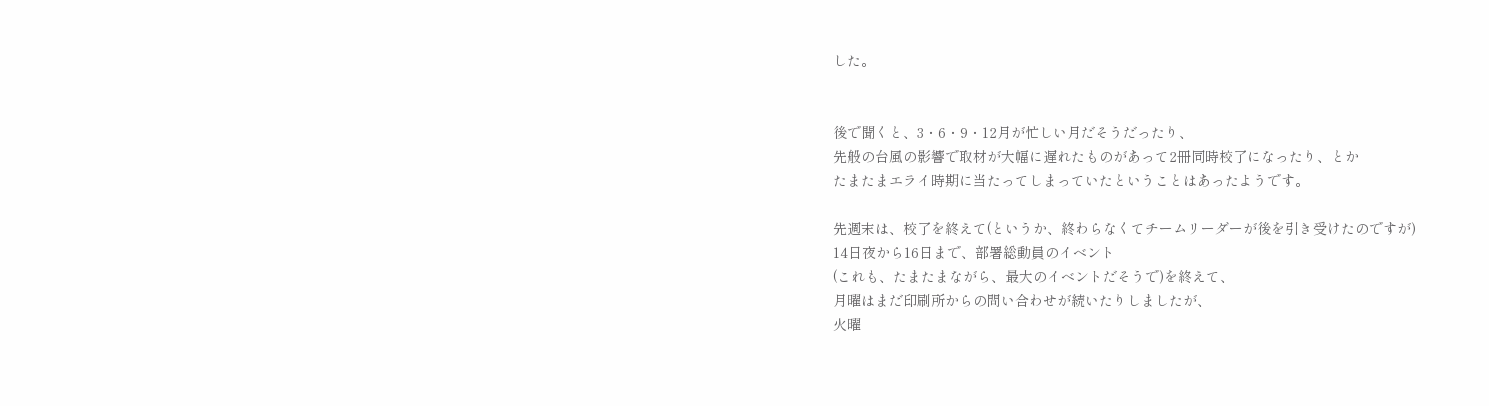した。


後で聞くと、3・6・9・12月が忙しい月だそうだったり、
先般の台風の影響で取材が大幅に遅れたものがあって2冊同時校了になったり、とか
たまたまエライ時期に当たってしまっていたということはあったようです。

先週末は、校了を終えて(というか、終わらなくてチームリーダーが後を引き受けたのですが)
14日夜から16日まで、部署総動員のイベント
(これも、たまたまながら、最大のイベントだそうで)を終えて、
月曜はまだ印刷所からの問い合わせが続いたりしましたが、
火曜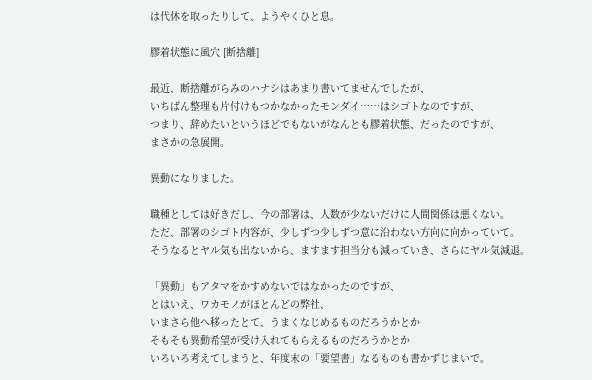は代休を取ったりして、ようやくひと息。

膠着状態に風穴 [断捨離]

最近、断捨離がらみのハナシはあまり書いてませんでしたが、
いちばん整理も片付けもつかなかったモンダイ……はシゴトなのですが、
つまり、辞めたいというほどでもないがなんとも膠着状態、だったのですが、
まさかの急展開。

異動になりました。

職種としては好きだし、今の部署は、人数が少ないだけに人間関係は悪くない。
ただ、部署のシゴト内容が、少しずつ少しずつ意に沿わない方向に向かっていて。
そうなるとヤル気も出ないから、ますます担当分も減っていき、さらにヤル気減退。

「異動」もアタマをかすめないではなかったのですが、
とはいえ、ワカモノがほとんどの弊社、
いまさら他へ移ったとて、うまくなじめるものだろうかとか
そもそも異動希望が受け入れてもらえるものだろうかとか
いろいろ考えてしまうと、年度末の「要望書」なるものも書かずじまいで。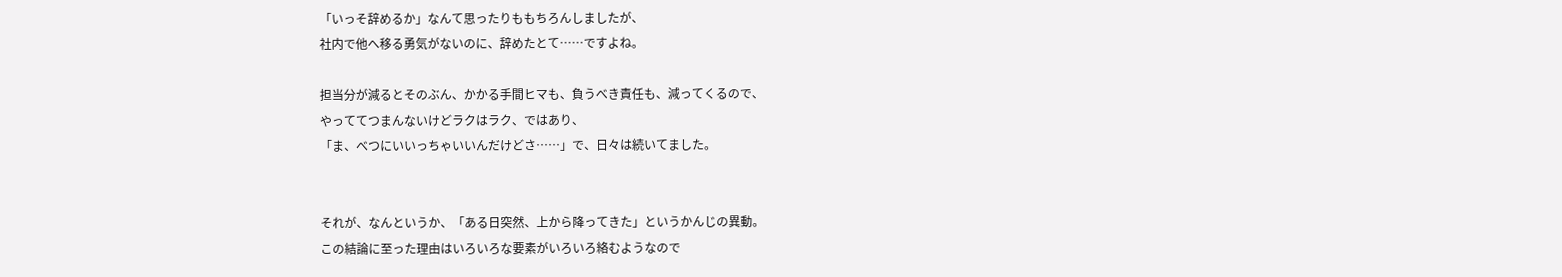「いっそ辞めるか」なんて思ったりももちろんしましたが、
社内で他へ移る勇気がないのに、辞めたとて……ですよね。

担当分が減るとそのぶん、かかる手間ヒマも、負うべき責任も、減ってくるので、
やっててつまんないけどラクはラク、ではあり、
「ま、べつにいいっちゃいいんだけどさ……」で、日々は続いてました。


それが、なんというか、「ある日突然、上から降ってきた」というかんじの異動。
この結論に至った理由はいろいろな要素がいろいろ絡むようなので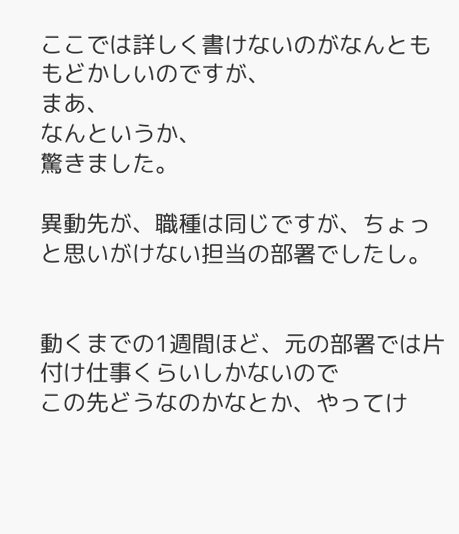ここでは詳しく書けないのがなんとももどかしいのですが、
まあ、
なんというか、
驚きました。

異動先が、職種は同じですが、ちょっと思いがけない担当の部署でしたし。


動くまでの1週間ほど、元の部署では片付け仕事くらいしかないので
この先どうなのかなとか、やってけ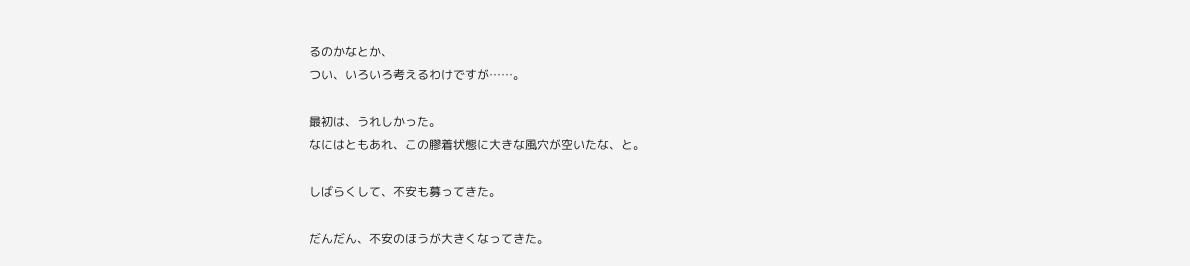るのかなとか、
つい、いろいろ考えるわけですが……。

最初は、うれしかった。
なにはともあれ、この膠着状態に大きな風穴が空いたな、と。

しばらくして、不安も募ってきた。

だんだん、不安のほうが大きくなってきた。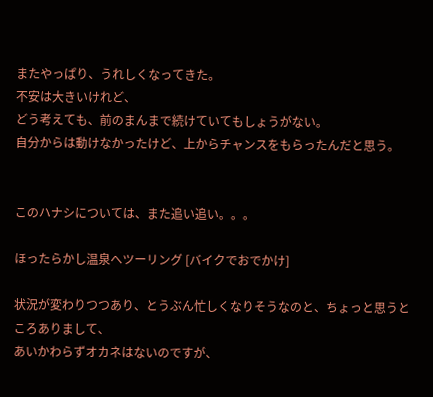またやっぱり、うれしくなってきた。
不安は大きいけれど、
どう考えても、前のまんまで続けていてもしょうがない。
自分からは動けなかったけど、上からチャンスをもらったんだと思う。


このハナシについては、また追い追い。。。

ほったらかし温泉へツーリング [バイクでおでかけ]

状況が変わりつつあり、とうぶん忙しくなりそうなのと、ちょっと思うところありまして、
あいかわらずオカネはないのですが、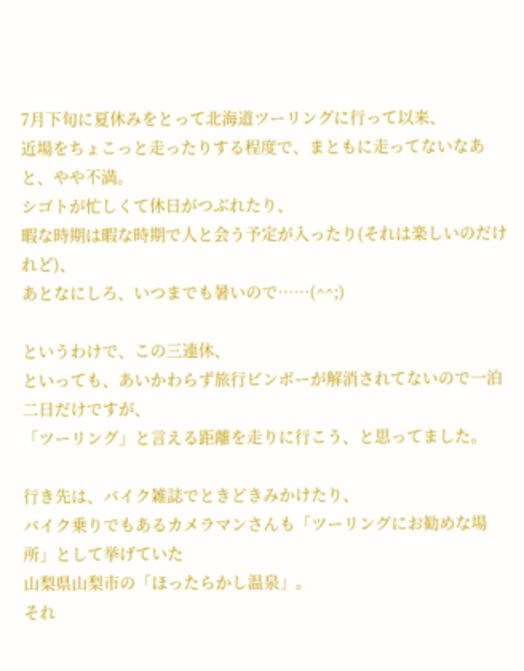7月下旬に夏休みをとって北海道ツーリングに行って以来、
近場をちょこっと走ったりする程度で、まともに走ってないなあと、やや不満。
シゴトが忙しくて休日がつぶれたり、
暇な時期は暇な時期で人と会う予定が入ったり(それは楽しいのだけれど)、
あとなにしろ、いつまでも暑いので……(^^;)

というわけで、この三連休、
といっても、あいかわらず旅行ビンボーが解消されてないので一泊二日だけですが、
「ツーリング」と言える距離を走りに行こう、と思ってました。

行き先は、バイク雑誌でときどきみかけたり、
バイク乗りでもあるカメラマンさんも「ツーリングにお勧めな場所」として挙げていた
山梨県山梨市の「ほったらかし温泉」。
それ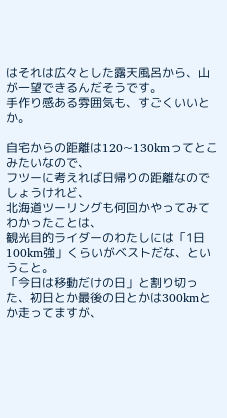はそれは広々とした露天風呂から、山が一望できるんだそうです。
手作り感ある雰囲気も、すごくいいとか。

自宅からの距離は120~130kmってとこみたいなので、
フツーに考えれば日帰りの距離なのでしょうけれど、
北海道ツーリングも何回かやってみてわかったことは、
観光目的ライダーのわたしには「1日100km強」くらいがベストだな、ということ。
「今日は移動だけの日」と割り切った、初日とか最後の日とかは300kmとか走ってますが、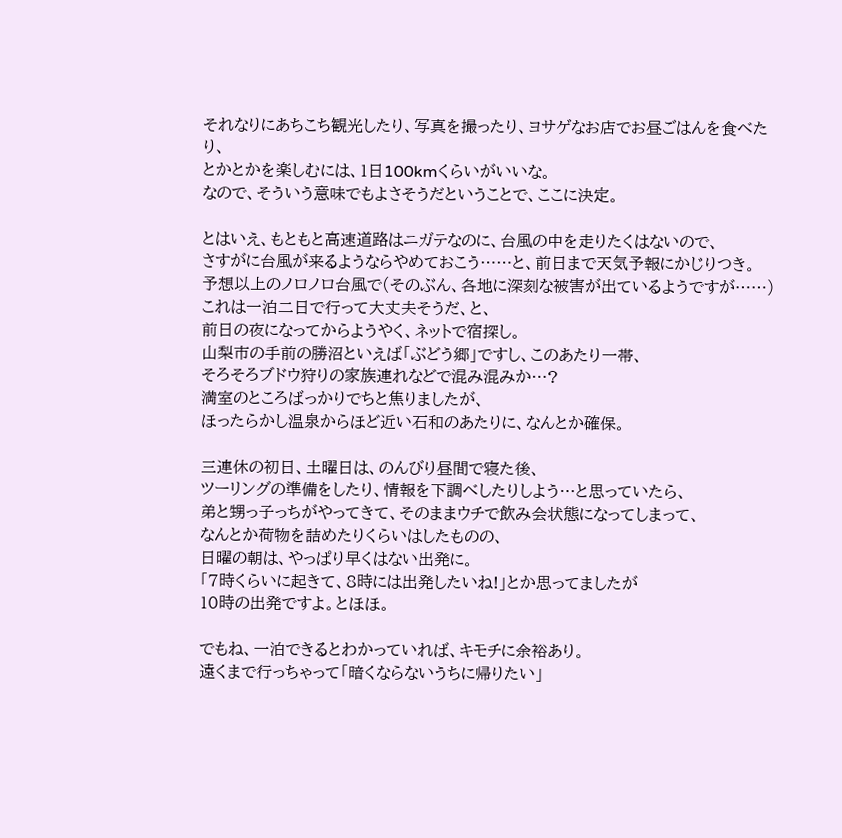それなりにあちこち観光したり、写真を撮ったり、ヨサゲなお店でお昼ごはんを食べたり、
とかとかを楽しむには、1日100kmくらいがいいな。
なので、そういう意味でもよさそうだということで、ここに決定。

とはいえ、もともと高速道路はニガテなのに、台風の中を走りたくはないので、
さすがに台風が来るようならやめておこう……と、前日まで天気予報にかじりつき。
予想以上のノロノロ台風で(そのぶん、各地に深刻な被害が出ているようですが……)
これは一泊二日で行って大丈夫そうだ、と、
前日の夜になってからようやく、ネットで宿探し。
山梨市の手前の勝沼といえば「ぶどう郷」ですし、このあたり一帯、
そろそろブドウ狩りの家族連れなどで混み混みか…?
満室のところばっかりでちと焦りましたが、
ほったらかし温泉からほど近い石和のあたりに、なんとか確保。

三連休の初日、土曜日は、のんびり昼間で寝た後、
ツーリングの準備をしたり、情報を下調べしたりしよう…と思っていたら、
弟と甥っ子っちがやってきて、そのままウチで飲み会状態になってしまって、
なんとか荷物を詰めたりくらいはしたものの、
日曜の朝は、やっぱり早くはない出発に。
「7時くらいに起きて、8時には出発したいね!」とか思ってましたが
10時の出発ですよ。とほほ。

でもね、一泊できるとわかっていれば、キモチに余裕あり。
遠くまで行っちゃって「暗くならないうちに帰りたい」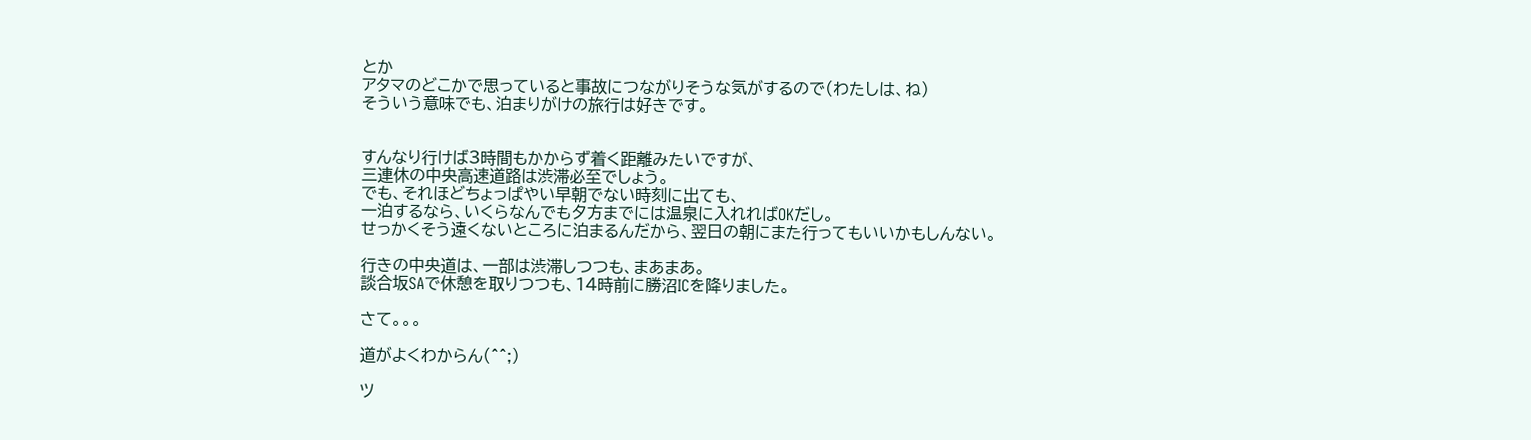とか
アタマのどこかで思っていると事故につながりそうな気がするので(わたしは、ね)
そういう意味でも、泊まりがけの旅行は好きです。


すんなり行けば3時間もかからず着く距離みたいですが、
三連休の中央高速道路は渋滞必至でしょう。
でも、それほどちょっぱやい早朝でない時刻に出ても、
一泊するなら、いくらなんでも夕方までには温泉に入れればOKだし。
せっかくそう遠くないところに泊まるんだから、翌日の朝にまた行ってもいいかもしんない。

行きの中央道は、一部は渋滞しつつも、まあまあ。
談合坂SAで休憩を取りつつも、14時前に勝沼ICを降りました。

さて。。。

道がよくわからん(^^;)

ツ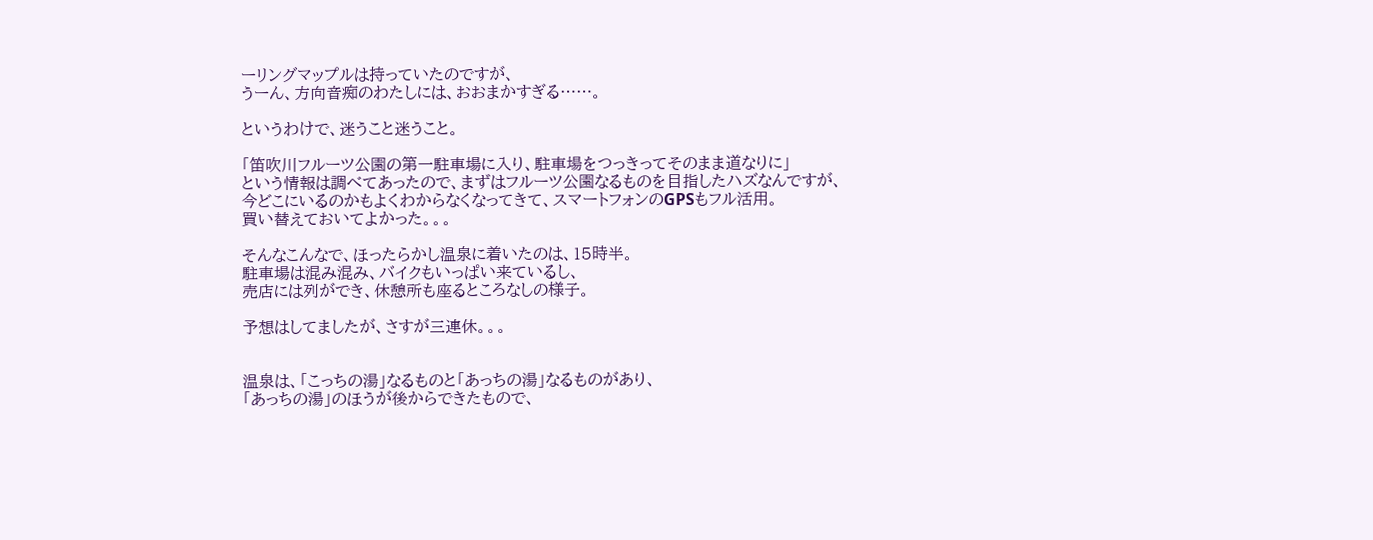ーリングマップルは持っていたのですが、
うーん、方向音痴のわたしには、おおまかすぎる……。

というわけで、迷うこと迷うこと。

「笛吹川フルーツ公園の第一駐車場に入り、駐車場をつっきってそのまま道なりに」
という情報は調べてあったので、まずはフルーツ公園なるものを目指したハズなんですが、
今どこにいるのかもよくわからなくなってきて、スマートフォンのGPSもフル活用。
買い替えておいてよかった。。。

そんなこんなで、ほったらかし温泉に着いたのは、15時半。
駐車場は混み混み、バイクもいっぱい来ているし、
売店には列ができ、休憩所も座るところなしの様子。

予想はしてましたが、さすが三連休。。。


温泉は、「こっちの湯」なるものと「あっちの湯」なるものがあり、
「あっちの湯」のほうが後からできたもので、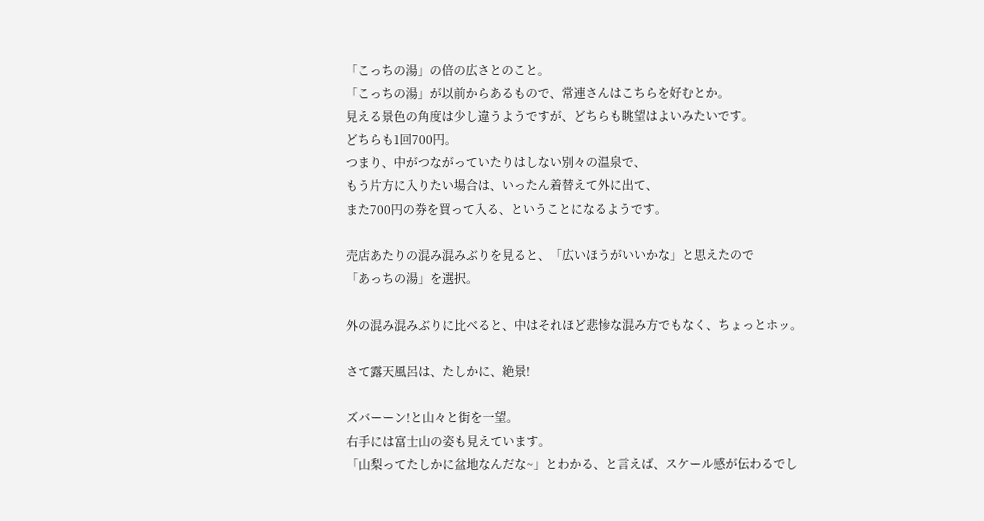「こっちの湯」の倍の広さとのこと。
「こっちの湯」が以前からあるもので、常連さんはこちらを好むとか。
見える景色の角度は少し違うようですが、どちらも眺望はよいみたいです。
どちらも1回700円。
つまり、中がつながっていたりはしない別々の温泉で、
もう片方に入りたい場合は、いったん着替えて外に出て、
また700円の券を買って入る、ということになるようです。

売店あたりの混み混みぶりを見ると、「広いほうがいいかな」と思えたので
「あっちの湯」を選択。

外の混み混みぶりに比べると、中はそれほど悲惨な混み方でもなく、ちょっとホッ。

さて露天風呂は、たしかに、絶景!

ズバーーン!と山々と街を一望。
右手には富士山の姿も見えています。
「山梨ってたしかに盆地なんだな~」とわかる、と言えば、スケール感が伝わるでし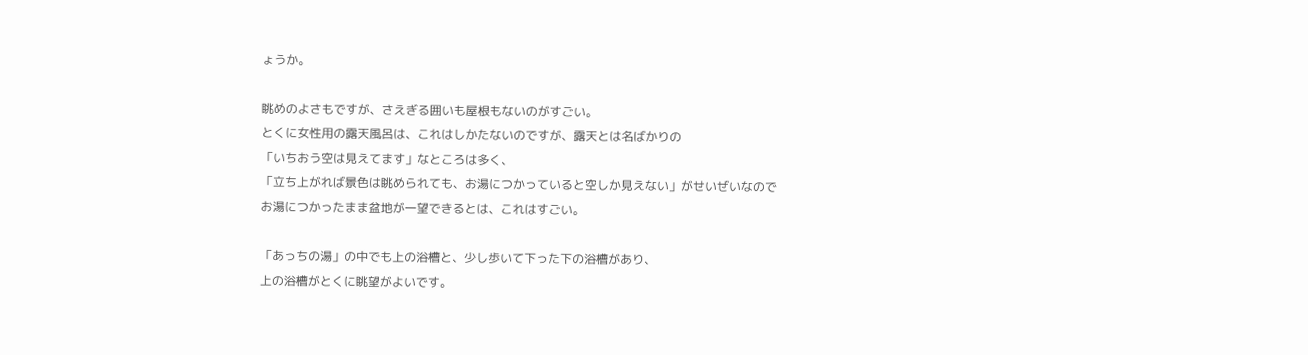ょうか。

眺めのよさもですが、さえぎる囲いも屋根もないのがすごい。
とくに女性用の露天風呂は、これはしかたないのですが、露天とは名ばかりの
「いちおう空は見えてます」なところは多く、
「立ち上がれば景色は眺められても、お湯につかっていると空しか見えない」がせいぜいなので
お湯につかったまま盆地が一望できるとは、これはすごい。

「あっちの湯」の中でも上の浴槽と、少し歩いて下った下の浴槽があり、
上の浴槽がとくに眺望がよいです。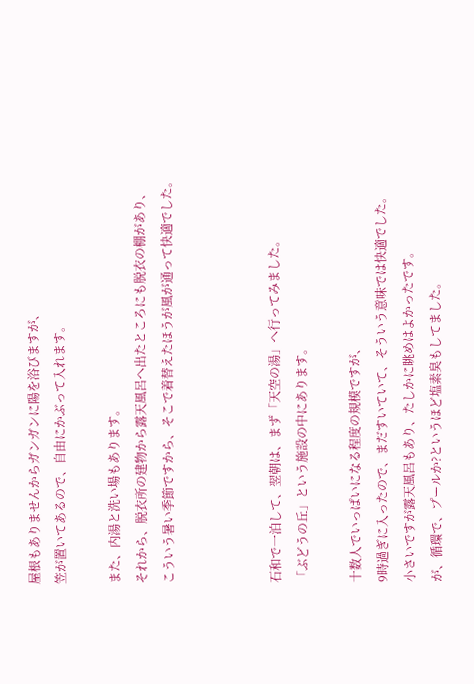屋根もありませんからガンガンに陽を浴びますが、
笠が置いてあるので、自由にかぶって入れます。

また、内湯と洗い場もあります。
それから、脱衣所の建物から露天風呂へ出たところにも脱衣の棚があり、
こういう暑い季節ですから、そこで着替えたほうが風が通って快適でした。



石和で一泊して、翌朝は、まず「天空の湯」へ行ってみました。
「ぶどうの丘」という施設の中にあります。

十数人でいっぱいになる程度の規模ですが、
9時過ぎに入ったので、まだすいていて、そういう意味では快適でした。
小さいですが露天風呂もあり、たしかに眺めはよかったです。
が、循環で、プールか?というほど塩素臭もしてました。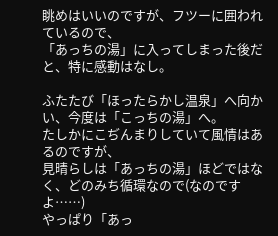眺めはいいのですが、フツーに囲われているので、
「あっちの湯」に入ってしまった後だと、特に感動はなし。

ふたたび「ほったらかし温泉」へ向かい、今度は「こっちの湯」へ。
たしかにこぢんまりしていて風情はあるのですが、
見晴らしは「あっちの湯」ほどではなく、どのみち循環なので(なのですよ……)
やっぱり「あっ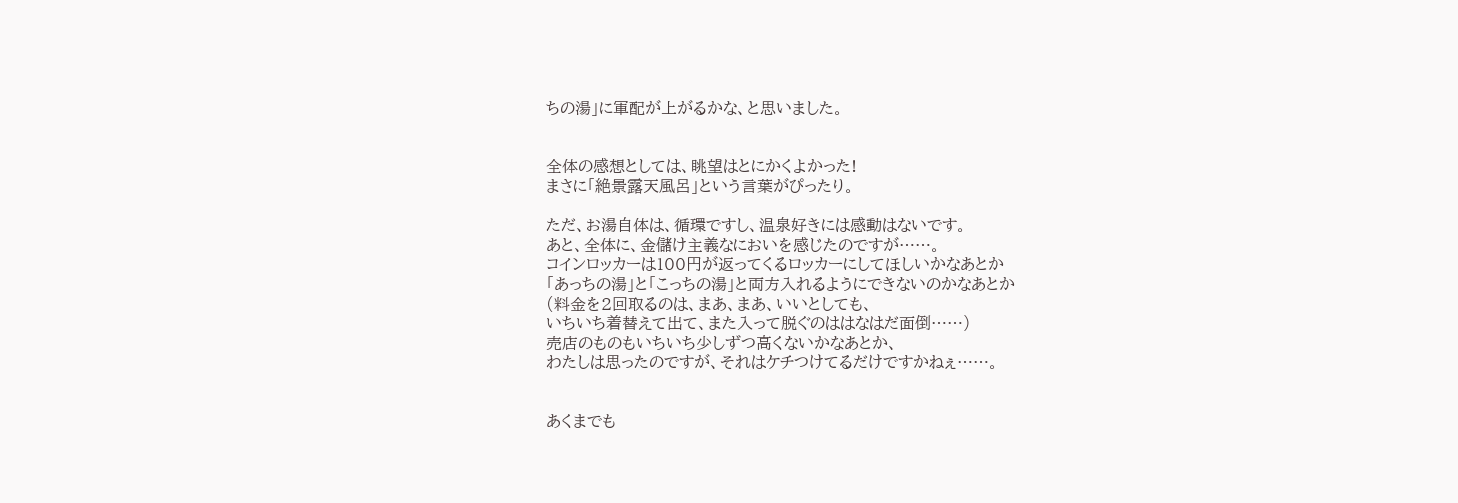ちの湯」に軍配が上がるかな、と思いました。


全体の感想としては、眺望はとにかくよかった!
まさに「絶景露天風呂」という言葉がぴったり。

ただ、お湯自体は、循環ですし、温泉好きには感動はないです。
あと、全体に、金儲け主義なにおいを感じたのですが……。
コインロッカーは100円が返ってくるロッカーにしてほしいかなあとか
「あっちの湯」と「こっちの湯」と両方入れるようにできないのかなあとか
(料金を2回取るのは、まあ、まあ、いいとしても、
いちいち着替えて出て、また入って脱ぐのははなはだ面倒……)
売店のものもいちいち少しずつ高くないかなあとか、
わたしは思ったのですが、それはケチつけてるだけですかねぇ……。


あくまでも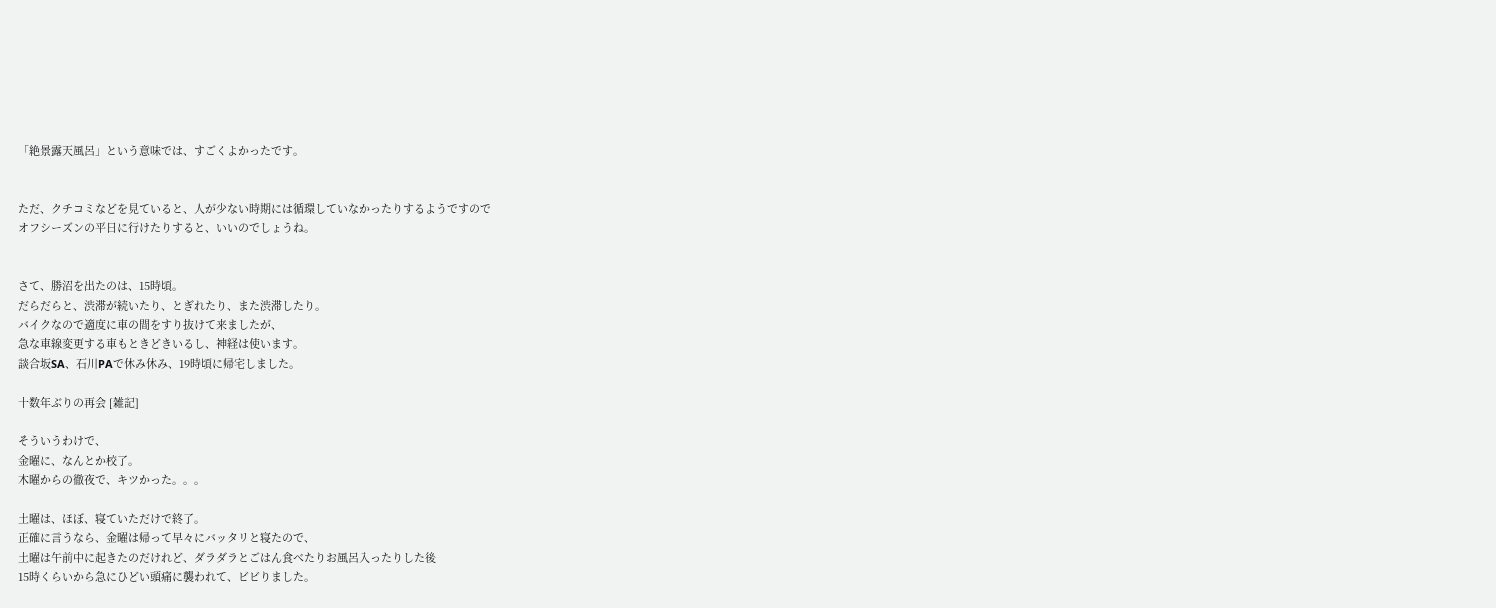「絶景露天風呂」という意味では、すごくよかったです。


ただ、クチコミなどを見ていると、人が少ない時期には循環していなかったりするようですので
オフシーズンの平日に行けたりすると、いいのでしょうね。


さて、勝沼を出たのは、15時頃。
だらだらと、渋滞が続いたり、とぎれたり、また渋滞したり。
バイクなので適度に車の間をすり抜けて来ましたが、
急な車線変更する車もときどきいるし、神経は使います。
談合坂SA、石川PAで休み休み、19時頃に帰宅しました。

十数年ぶりの再会 [雑記]

そういうわけで、
金曜に、なんとか校了。
木曜からの徹夜で、キツかった。。。

土曜は、ほぼ、寝ていただけで終了。
正確に言うなら、金曜は帰って早々にバッタリと寝たので、
土曜は午前中に起きたのだけれど、ダラダラとごはん食べたりお風呂入ったりした後
15時くらいから急にひどい頭痛に襲われて、ビビりました。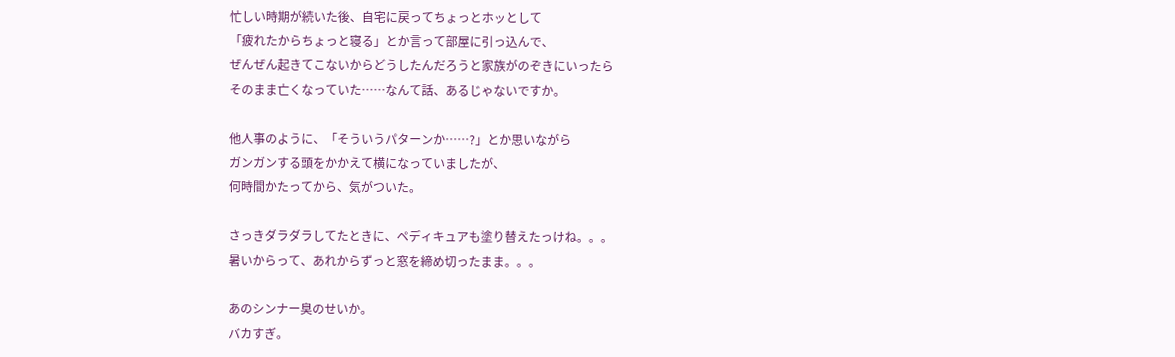忙しい時期が続いた後、自宅に戻ってちょっとホッとして
「疲れたからちょっと寝る」とか言って部屋に引っ込んで、
ぜんぜん起きてこないからどうしたんだろうと家族がのぞきにいったら
そのまま亡くなっていた……なんて話、あるじゃないですか。

他人事のように、「そういうパターンか……?」とか思いながら
ガンガンする頭をかかえて横になっていましたが、
何時間かたってから、気がついた。

さっきダラダラしてたときに、ペディキュアも塗り替えたっけね。。。
暑いからって、あれからずっと窓を締め切ったまま。。。

あのシンナー臭のせいか。
バカすぎ。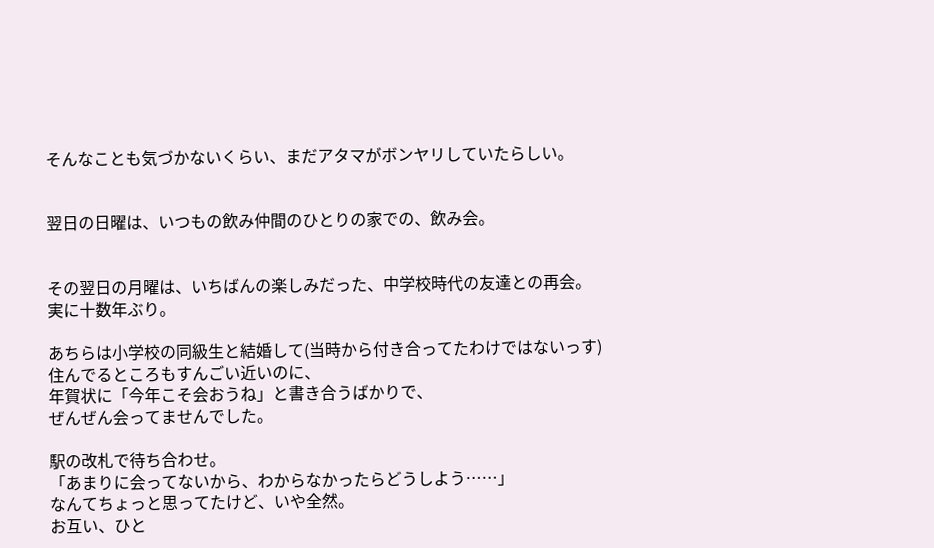そんなことも気づかないくらい、まだアタマがボンヤリしていたらしい。


翌日の日曜は、いつもの飲み仲間のひとりの家での、飲み会。


その翌日の月曜は、いちばんの楽しみだった、中学校時代の友達との再会。
実に十数年ぶり。

あちらは小学校の同級生と結婚して(当時から付き合ってたわけではないっす)
住んでるところもすんごい近いのに、
年賀状に「今年こそ会おうね」と書き合うばかりで、
ぜんぜん会ってませんでした。

駅の改札で待ち合わせ。
「あまりに会ってないから、わからなかったらどうしよう……」
なんてちょっと思ってたけど、いや全然。
お互い、ひと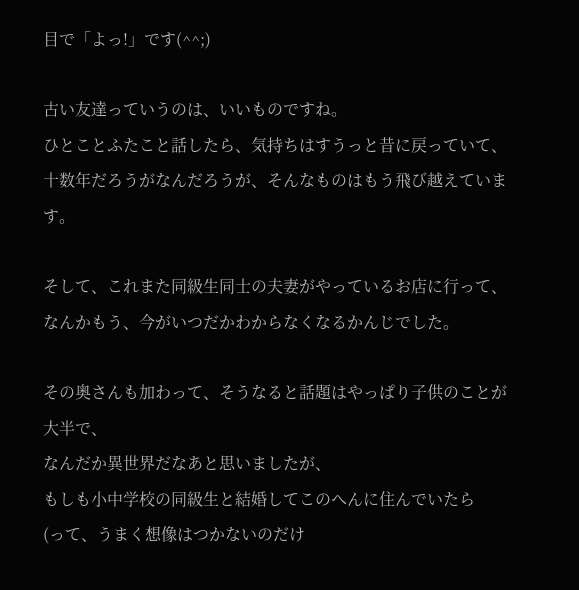目で「よっ!」です(^^;)

古い友達っていうのは、いいものですね。
ひとことふたこと話したら、気持ちはすうっと昔に戻っていて、
十数年だろうがなんだろうが、そんなものはもう飛び越えています。

そして、これまた同級生同士の夫妻がやっているお店に行って、
なんかもう、今がいつだかわからなくなるかんじでした。

その奥さんも加わって、そうなると話題はやっぱり子供のことが大半で、
なんだか異世界だなあと思いましたが、
もしも小中学校の同級生と結婚してこのへんに住んでいたら
(って、うまく想像はつかないのだけ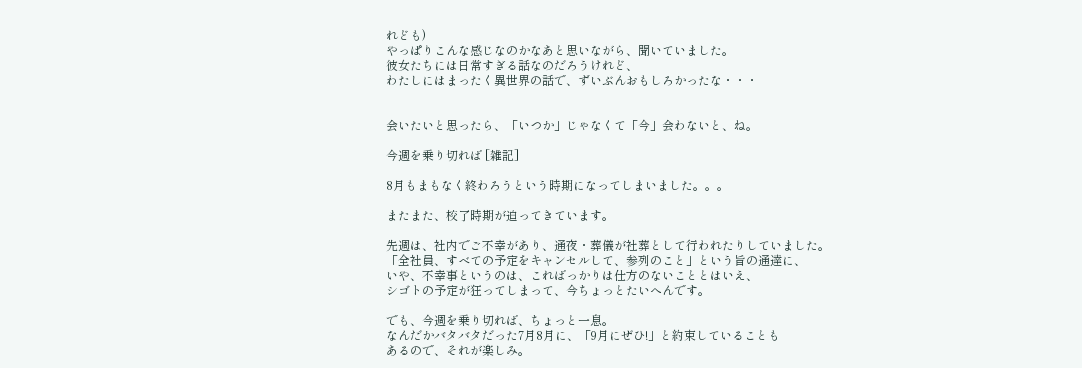れども)
やっぱりこんな感じなのかなあと思いながら、聞いていました。
彼女たちには日常すぎる話なのだろうけれど、
わたしにはまったく異世界の話で、ずいぶんおもしろかったな・・・


会いたいと思ったら、「いつか」じゃなくて「今」会わないと、ね。

今週を乗り切れば [雑記]

8月もまもなく終わろうという時期になってしまいました。。。

またまた、校了時期が迫ってきています。

先週は、社内でご不幸があり、通夜・葬儀が社葬として行われたりしていました。
「全社員、すべての予定をキャンセルして、参列のこと」という旨の通達に、
いや、不幸事というのは、こればっかりは仕方のないこととはいえ、
シゴトの予定が狂ってしまって、今ちょっとたいへんです。

でも、今週を乗り切れば、ちょっと一息。
なんだかバタバタだった7月8月に、「9月にぜひ!」と約束していることも
あるので、それが楽しみ。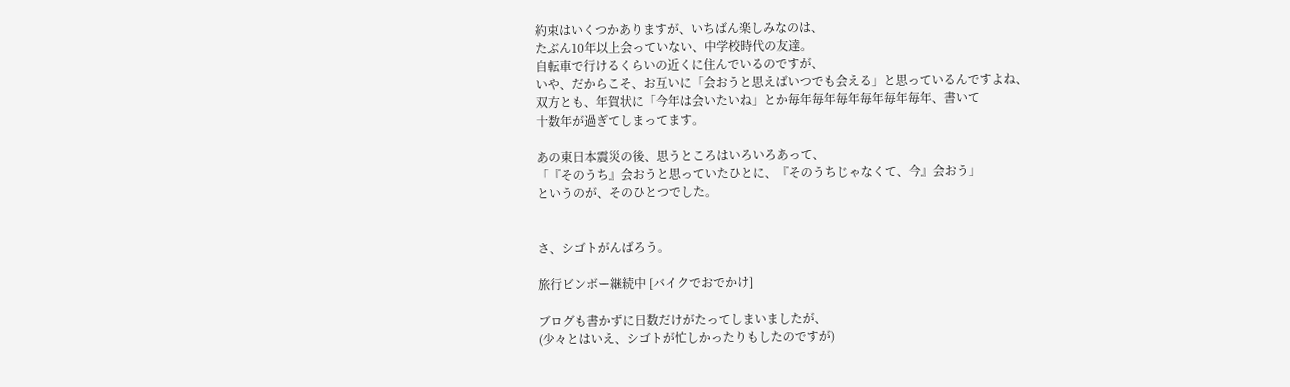約束はいくつかありますが、いちばん楽しみなのは、
たぶん10年以上会っていない、中学校時代の友達。
自転車で行けるくらいの近くに住んでいるのですが、
いや、だからこそ、お互いに「会おうと思えばいつでも会える」と思っているんですよね、
双方とも、年賀状に「今年は会いたいね」とか毎年毎年毎年毎年毎年毎年、書いて
十数年が過ぎてしまってます。

あの東日本震災の後、思うところはいろいろあって、
「『そのうち』会おうと思っていたひとに、『そのうちじゃなくて、今』会おう」
というのが、そのひとつでした。


さ、シゴトがんばろう。

旅行ビンボー継続中 [バイクでおでかけ]

ブログも書かずに日数だけがたってしまいましたが、
(少々とはいえ、シゴトが忙しかったりもしたのですが)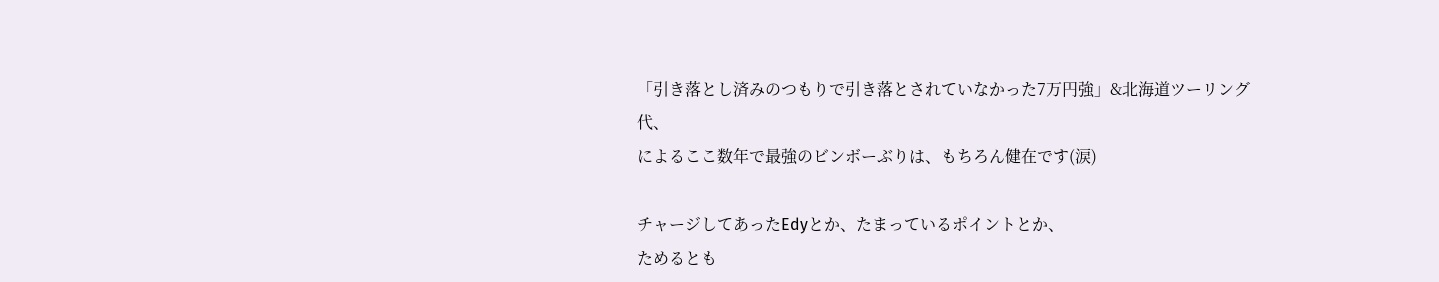「引き落とし済みのつもりで引き落とされていなかった7万円強」&北海道ツーリング代、
によるここ数年で最強のビンボーぶりは、もちろん健在です(涙)

チャージしてあったEdyとか、たまっているポイントとか、
ためるとも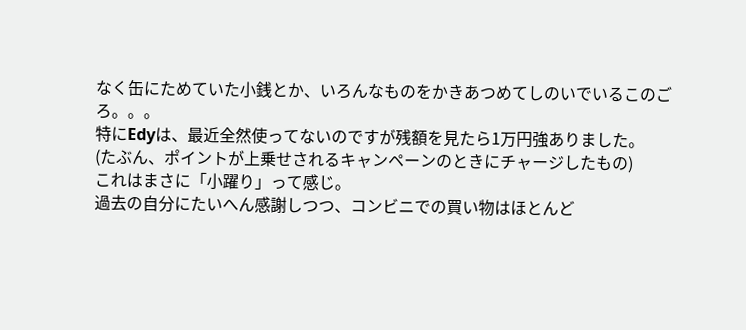なく缶にためていた小銭とか、いろんなものをかきあつめてしのいでいるこのごろ。。。
特にEdyは、最近全然使ってないのですが残額を見たら1万円強ありました。
(たぶん、ポイントが上乗せされるキャンペーンのときにチャージしたもの)
これはまさに「小躍り」って感じ。
過去の自分にたいへん感謝しつつ、コンビニでの買い物はほとんど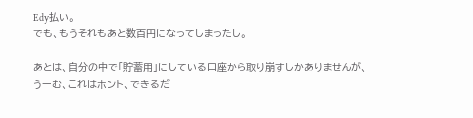Edy払い。
でも、もうそれもあと数百円になってしまったし。

あとは、自分の中で「貯蓄用」にしている口座から取り崩すしかありませんが、
うーむ、これはホント、できるだ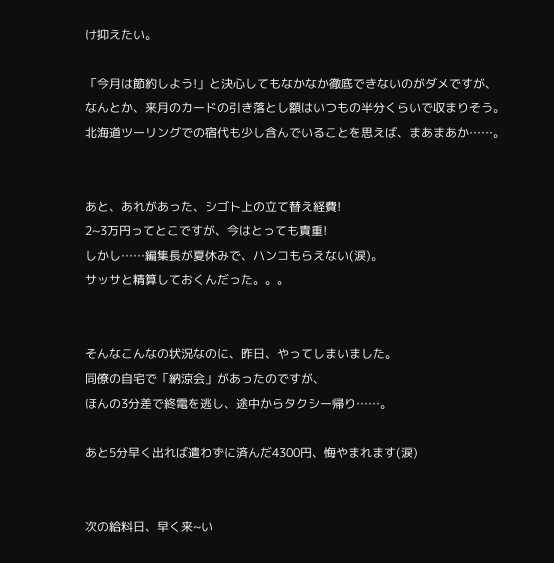け抑えたい。

「今月は節約しよう!」と決心してもなかなか徹底できないのがダメですが、
なんとか、来月のカードの引き落とし額はいつもの半分くらいで収まりそう。
北海道ツーリングでの宿代も少し含んでいることを思えば、まあまあか……。


あと、あれがあった、シゴト上の立て替え経費!
2~3万円ってとこですが、今はとっても貴重!
しかし……編集長が夏休みで、ハンコもらえない(涙)。
サッサと精算しておくんだった。。。


そんなこんなの状況なのに、昨日、やってしまいました。
同僚の自宅で「納涼会」があったのですが、
ほんの3分差で終電を逃し、途中からタクシー帰り……。

あと5分早く出れば遣わずに済んだ4300円、悔やまれます(涙)


次の給料日、早く来~い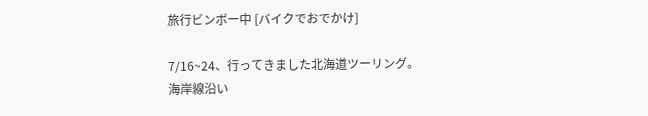旅行ビンボー中 [バイクでおでかけ]

7/16~24、行ってきました北海道ツーリング。
海岸線沿い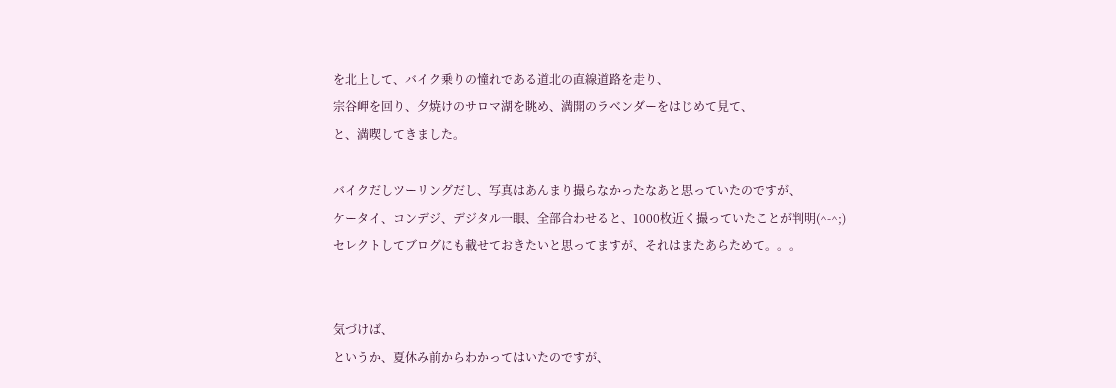を北上して、バイク乗りの憧れである道北の直線道路を走り、
宗谷岬を回り、夕焼けのサロマ湖を眺め、満開のラベンダーをはじめて見て、
と、満喫してきました。

バイクだしツーリングだし、写真はあんまり撮らなかったなあと思っていたのですが、
ケータイ、コンデジ、デジタル一眼、全部合わせると、1000枚近く撮っていたことが判明(^-^;)
セレクトしてブログにも載せておきたいと思ってますが、それはまたあらためて。。。


気づけば、
というか、夏休み前からわかってはいたのですが、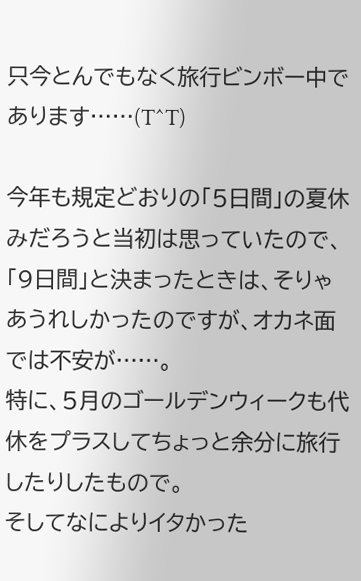只今とんでもなく旅行ビンボー中であります……(T^T)

今年も規定どおりの「5日間」の夏休みだろうと当初は思っていたので、
「9日間」と決まったときは、そりゃあうれしかったのですが、オカネ面では不安が……。
特に、5月のゴールデンウィークも代休をプラスしてちょっと余分に旅行したりしたもので。
そしてなによりイタかった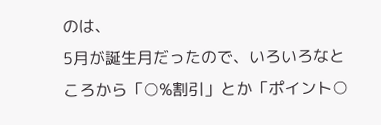のは、
5月が誕生月だったので、いろいろなところから「○%割引」とか「ポイント○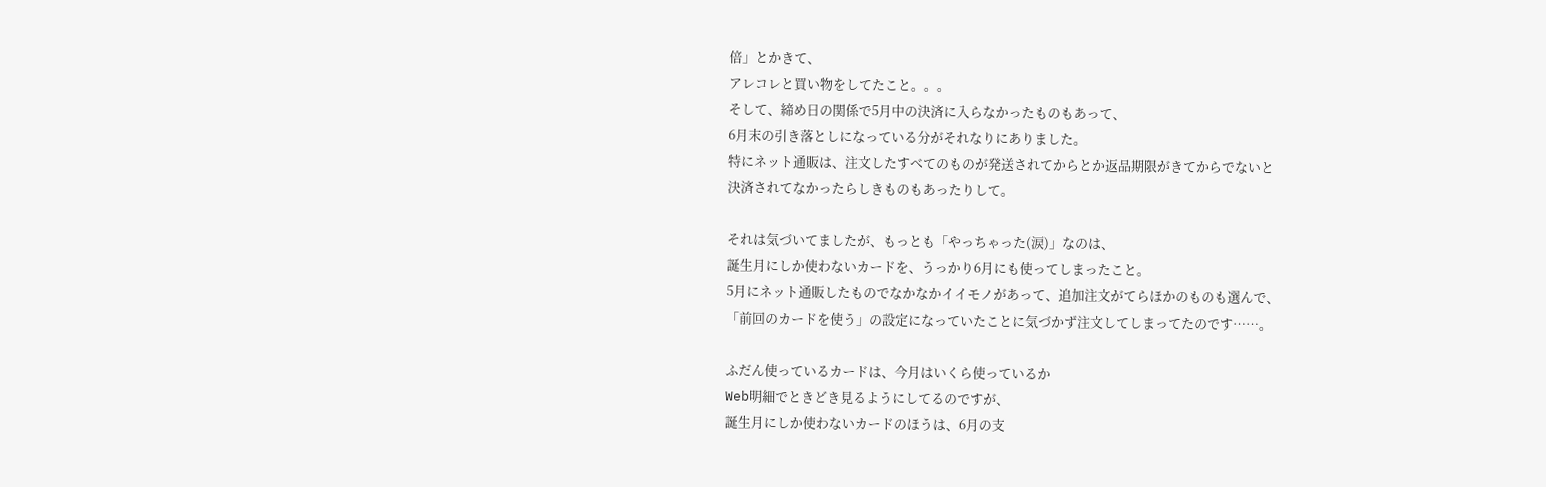倍」とかきて、
アレコレと買い物をしてたこと。。。
そして、締め日の関係で5月中の決済に入らなかったものもあって、
6月末の引き落としになっている分がそれなりにありました。
特にネット通販は、注文したすべてのものが発送されてからとか返品期限がきてからでないと
決済されてなかったらしきものもあったりして。

それは気づいてましたが、もっとも「やっちゃった(涙)」なのは、
誕生月にしか使わないカードを、うっかり6月にも使ってしまったこと。
5月にネット通販したものでなかなかイイモノがあって、追加注文がてらほかのものも選んで、
「前回のカードを使う」の設定になっていたことに気づかず注文してしまってたのです……。

ふだん使っているカードは、今月はいくら使っているか
Web明細でときどき見るようにしてるのですが、
誕生月にしか使わないカードのほうは、6月の支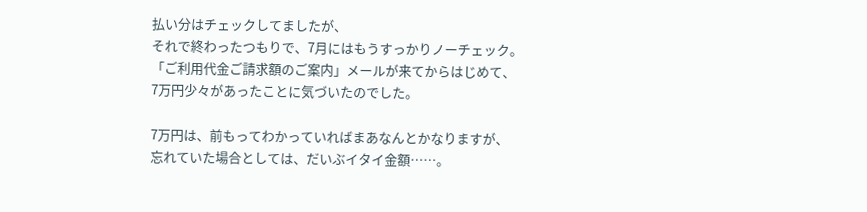払い分はチェックしてましたが、
それで終わったつもりで、7月にはもうすっかりノーチェック。
「ご利用代金ご請求額のご案内」メールが来てからはじめて、
7万円少々があったことに気づいたのでした。

7万円は、前もってわかっていればまあなんとかなりますが、
忘れていた場合としては、だいぶイタイ金額……。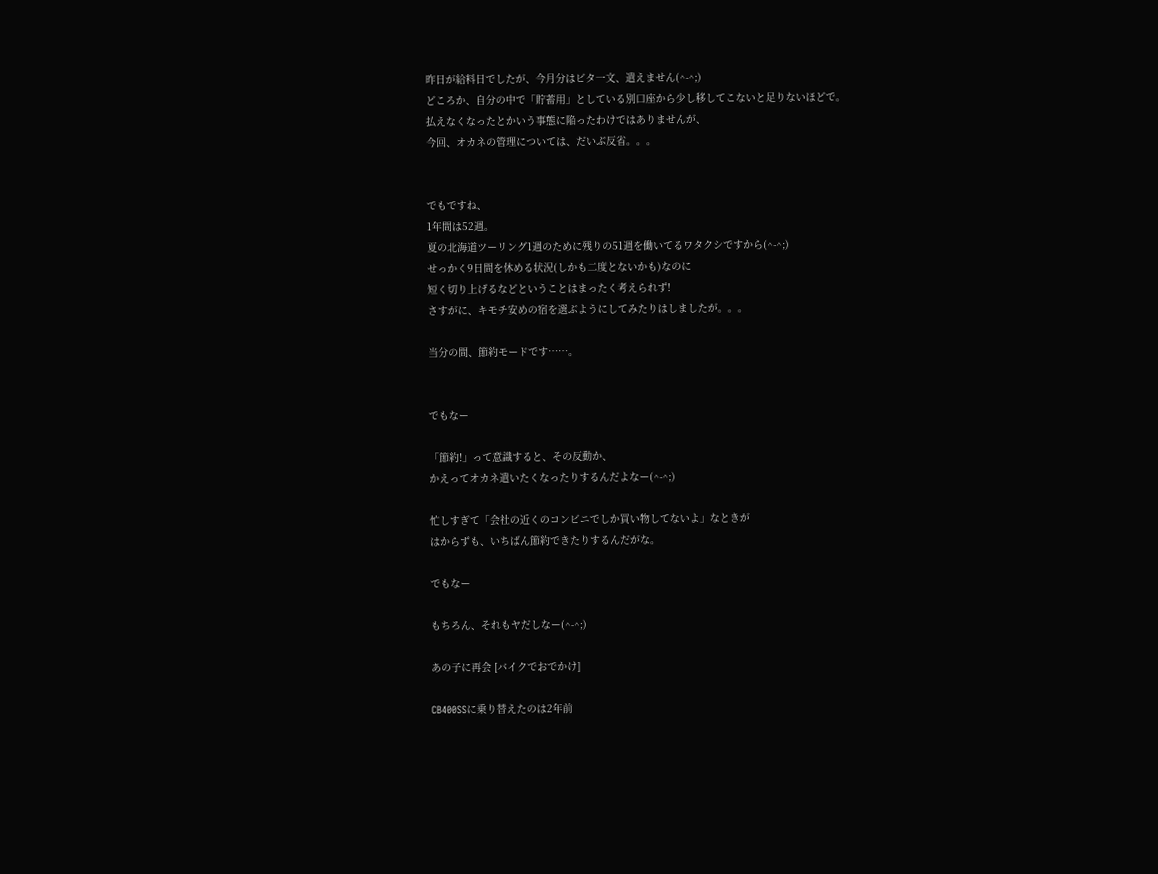昨日が給料日でしたが、今月分はビタ一文、遣えません(^-^;)
どころか、自分の中で「貯蓄用」としている別口座から少し移してこないと足りないほどで。
払えなくなったとかいう事態に陥ったわけではありませんが、
今回、オカネの管理については、だいぶ反省。。。


でもですね、
1年間は52週。
夏の北海道ツーリング1週のために残りの51週を働いてるワタクシですから(^-^;)
せっかく9日間を休める状況(しかも二度とないかも)なのに
短く切り上げるなどということはまったく考えられず!
さすがに、キモチ安めの宿を選ぶようにしてみたりはしましたが。。。

当分の間、節約モードです……。


でもなー

「節約!」って意識すると、その反動か、
かえってオカネ遣いたくなったりするんだよなー(^-^;)

忙しすぎて「会社の近くのコンビニでしか買い物してないよ」なときが
はからずも、いちばん節約できたりするんだがな。

でもなー

もちろん、それもヤだしなー(^-^;)

あの子に再会 [バイクでおでかけ]

CB400SSに乗り替えたのは2年前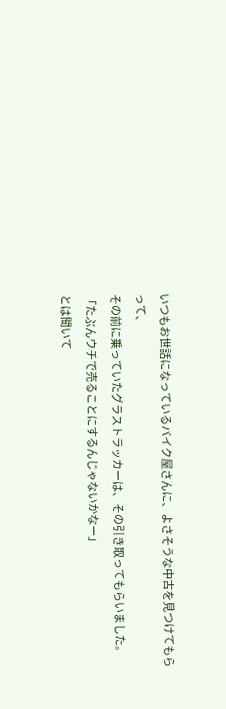いつもお世話になっているバイク屋さんに、よさそうな中古を見つけてもらって、
その前に乗っていたグラストラッカーは、その引き取ってもらいました。
「たぶんウチで売ることにするんじゃないかなー」
とは聞いて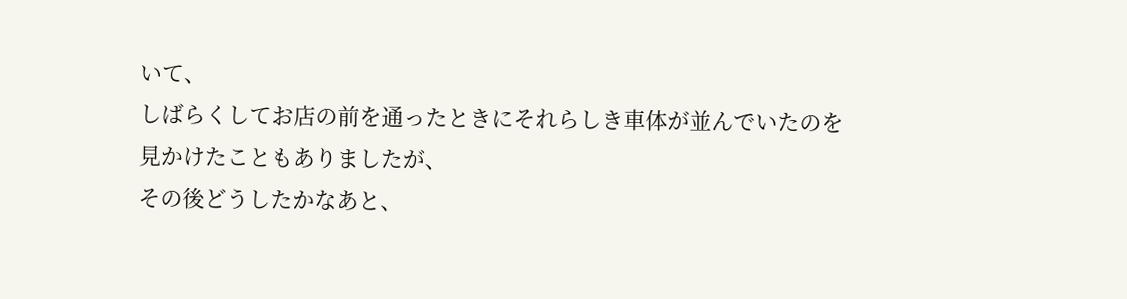いて、
しばらくしてお店の前を通ったときにそれらしき車体が並んでいたのを
見かけたこともありましたが、
その後どうしたかなあと、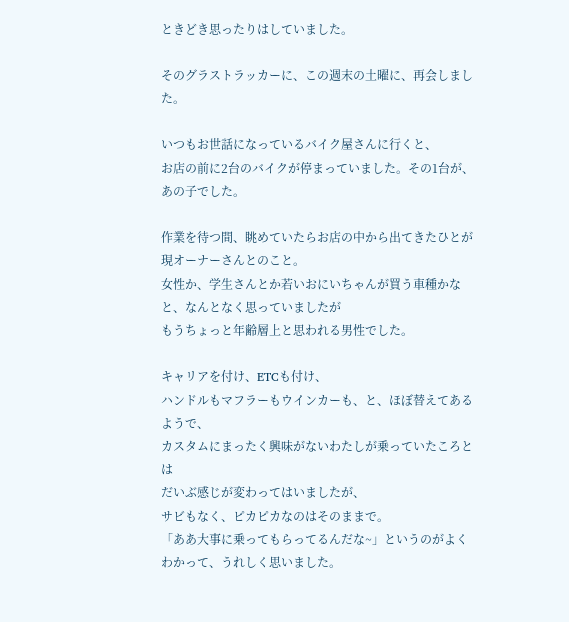ときどき思ったりはしていました。

そのグラストラッカーに、この週末の土曜に、再会しました。

いつもお世話になっているバイク屋さんに行くと、
お店の前に2台のバイクが停まっていました。その1台が、あの子でした。

作業を待つ間、眺めていたらお店の中から出てきたひとが現オーナーさんとのこと。
女性か、学生さんとか若いおにいちゃんが買う車種かなと、なんとなく思っていましたが
もうちょっと年齢層上と思われる男性でした。

キャリアを付け、ETCも付け、
ハンドルもマフラーもウインカーも、と、ほぼ替えてあるようで、
カスタムにまったく興味がないわたしが乗っていたころとは
だいぶ感じが変わってはいましたが、
サビもなく、ピカピカなのはそのままで。
「ああ大事に乗ってもらってるんだな~」というのがよくわかって、うれしく思いました。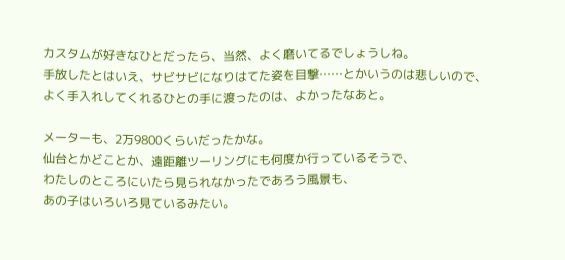カスタムが好きなひとだったら、当然、よく磨いてるでしょうしね。
手放したとはいえ、サビサビになりはてた姿を目撃……とかいうのは悲しいので、
よく手入れしてくれるひとの手に渡ったのは、よかったなあと。

メーターも、2万9800くらいだったかな。
仙台とかどことか、遠距離ツーリングにも何度か行っているそうで、
わたしのところにいたら見られなかったであろう風景も、
あの子はいろいろ見ているみたい。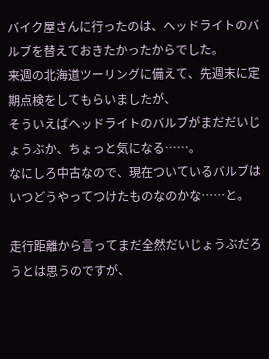バイク屋さんに行ったのは、ヘッドライトのバルブを替えておきたかったからでした。
来週の北海道ツーリングに備えて、先週末に定期点検をしてもらいましたが、
そういえばヘッドライトのバルブがまだだいじょうぶか、ちょっと気になる……。
なにしろ中古なので、現在ついているバルブはいつどうやってつけたものなのかな……と。

走行距離から言ってまだ全然だいじょうぶだろうとは思うのですが、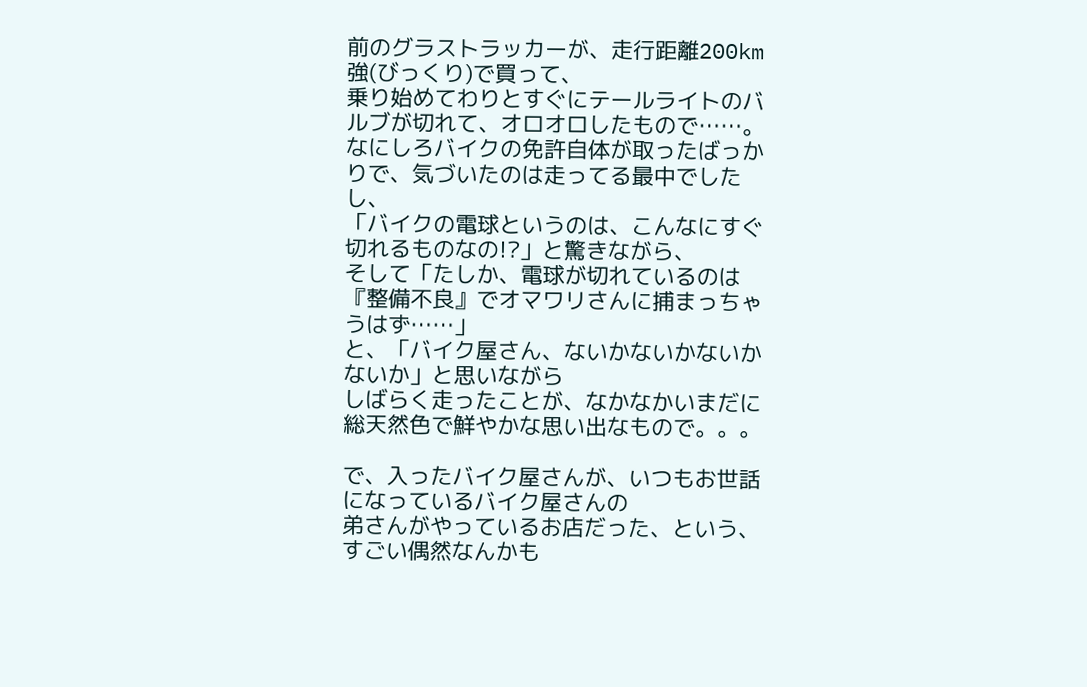前のグラストラッカーが、走行距離200km強(びっくり)で買って、
乗り始めてわりとすぐにテールライトのバルブが切れて、オロオロしたもので……。
なにしろバイクの免許自体が取ったばっかりで、気づいたのは走ってる最中でしたし、
「バイクの電球というのは、こんなにすぐ切れるものなの!?」と驚きながら、
そして「たしか、電球が切れているのは『整備不良』でオマワリさんに捕まっちゃうはず……」
と、「バイク屋さん、ないかないかないかないか」と思いながら
しばらく走ったことが、なかなかいまだに総天然色で鮮やかな思い出なもので。。。

で、入ったバイク屋さんが、いつもお世話になっているバイク屋さんの
弟さんがやっているお店だった、という、すごい偶然なんかも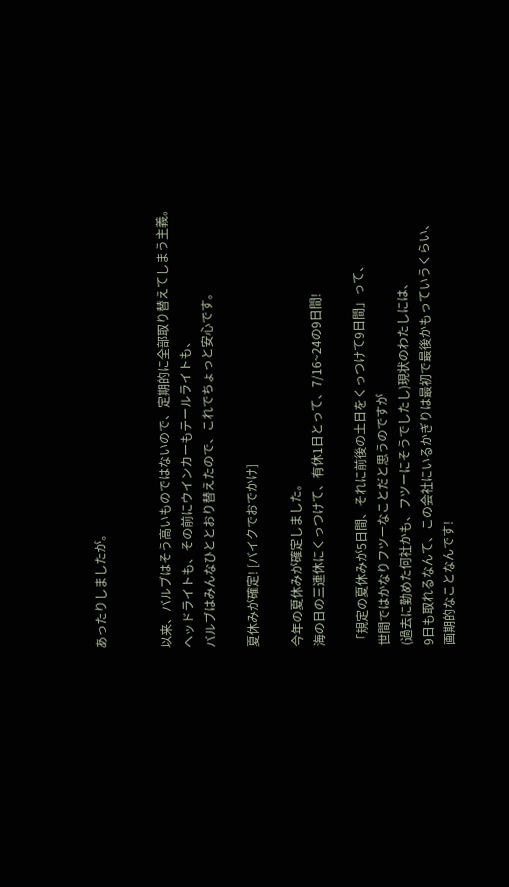あったりしましたが。


以来、バルブはそう高いものではないので、定期的に全部取り替えてしまう主義。
ヘッドライトも、その前にウインカーもテールライトも、
バルブはみんなひととおり替えたので、これでちょっと安心です。

夏休みが確定! [バイクでおでかけ]

今年の夏休みが確定しました。
海の日の三連休にくっつけて、有休1日とって、7/16~24の9日間!

「規定の夏休みが5日間、それに前後の土日をくっつけて9日間」って、
世間ではかなりフツーなことだと思うのですが
(過去に勤めた何社かも、フツーにそうでしたし)現状のわたしには、
9日も取れるなんて、この会社にいるかぎりは最初で最後かもっていうくらい、
画期的なことなんです!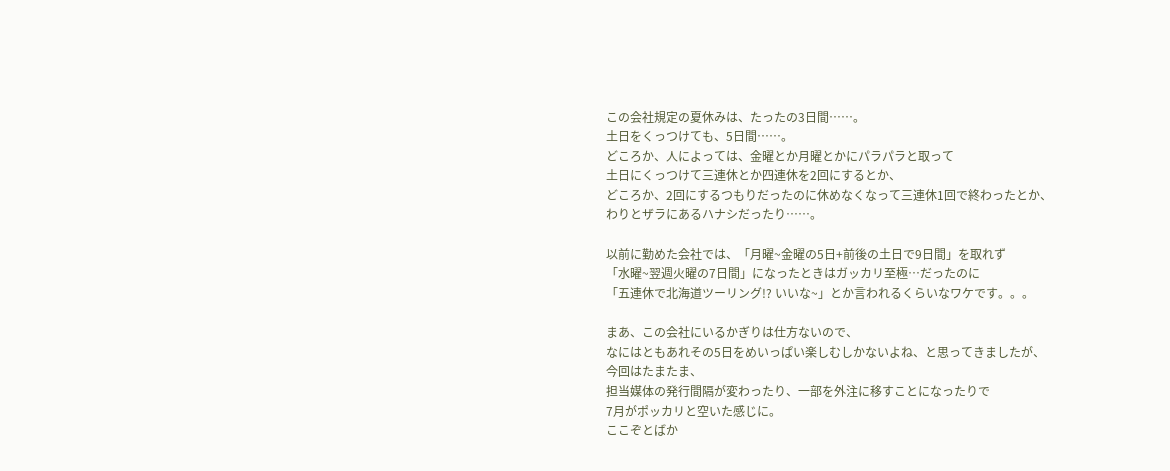この会社規定の夏休みは、たったの3日間……。
土日をくっつけても、5日間……。
どころか、人によっては、金曜とか月曜とかにパラパラと取って
土日にくっつけて三連休とか四連休を2回にするとか、
どころか、2回にするつもりだったのに休めなくなって三連休1回で終わったとか、
わりとザラにあるハナシだったり……。

以前に勤めた会社では、「月曜~金曜の5日+前後の土日で9日間」を取れず
「水曜~翌週火曜の7日間」になったときはガッカリ至極…だったのに
「五連休で北海道ツーリング!? いいな~」とか言われるくらいなワケです。。。

まあ、この会社にいるかぎりは仕方ないので、
なにはともあれその5日をめいっぱい楽しむしかないよね、と思ってきましたが、
今回はたまたま、
担当媒体の発行間隔が変わったり、一部を外注に移すことになったりで
7月がポッカリと空いた感じに。
ここぞとばか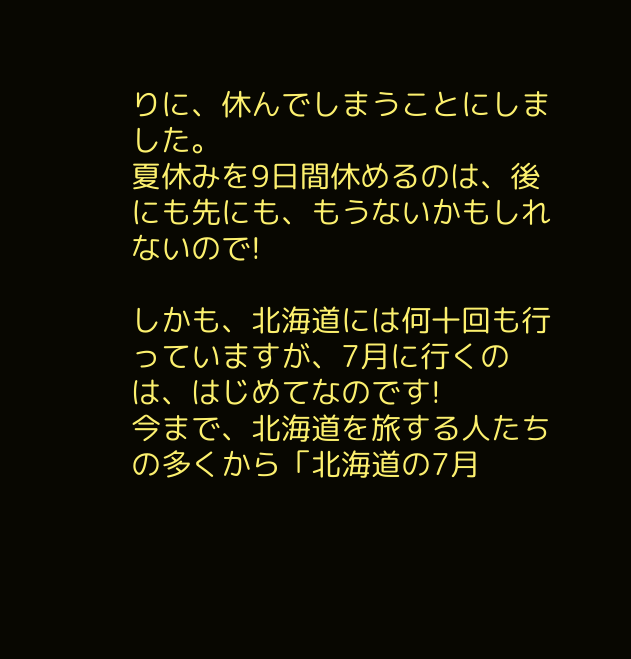りに、休んでしまうことにしました。
夏休みを9日間休めるのは、後にも先にも、もうないかもしれないので!

しかも、北海道には何十回も行っていますが、7月に行くのは、はじめてなのです!
今まで、北海道を旅する人たちの多くから「北海道の7月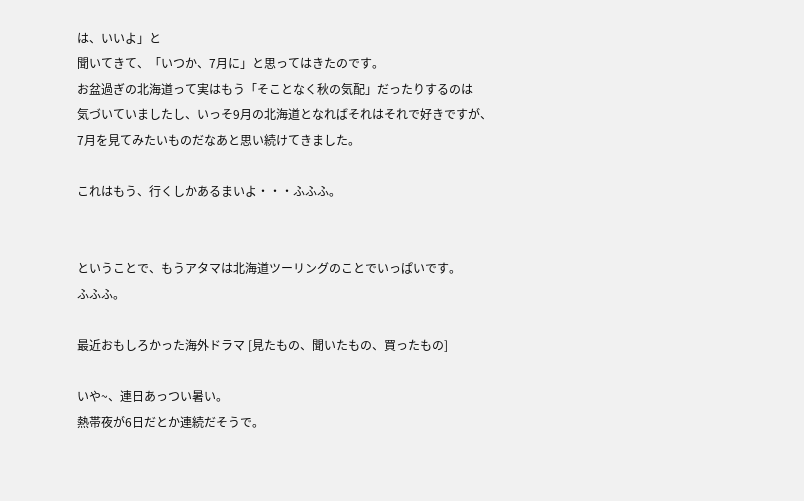は、いいよ」と
聞いてきて、「いつか、7月に」と思ってはきたのです。
お盆過ぎの北海道って実はもう「そことなく秋の気配」だったりするのは
気づいていましたし、いっそ9月の北海道となればそれはそれで好きですが、
7月を見てみたいものだなあと思い続けてきました。

これはもう、行くしかあるまいよ・・・ふふふ。


ということで、もうアタマは北海道ツーリングのことでいっぱいです。
ふふふ。

最近おもしろかった海外ドラマ [見たもの、聞いたもの、買ったもの]

いや~、連日あっつい暑い。
熱帯夜が6日だとか連続だそうで。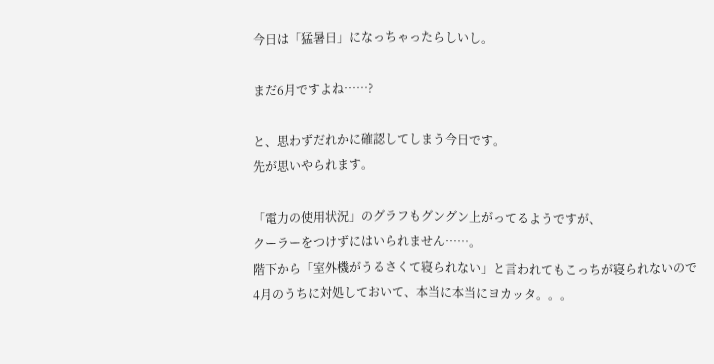今日は「猛暑日」になっちゃったらしいし。

まだ6月ですよね……?

と、思わずだれかに確認してしまう今日です。
先が思いやられます。

「電力の使用状況」のグラフもグングン上がってるようですが、
クーラーをつけずにはいられません……。
階下から「室外機がうるさくて寝られない」と言われてもこっちが寝られないので
4月のうちに対処しておいて、本当に本当にヨカッタ。。。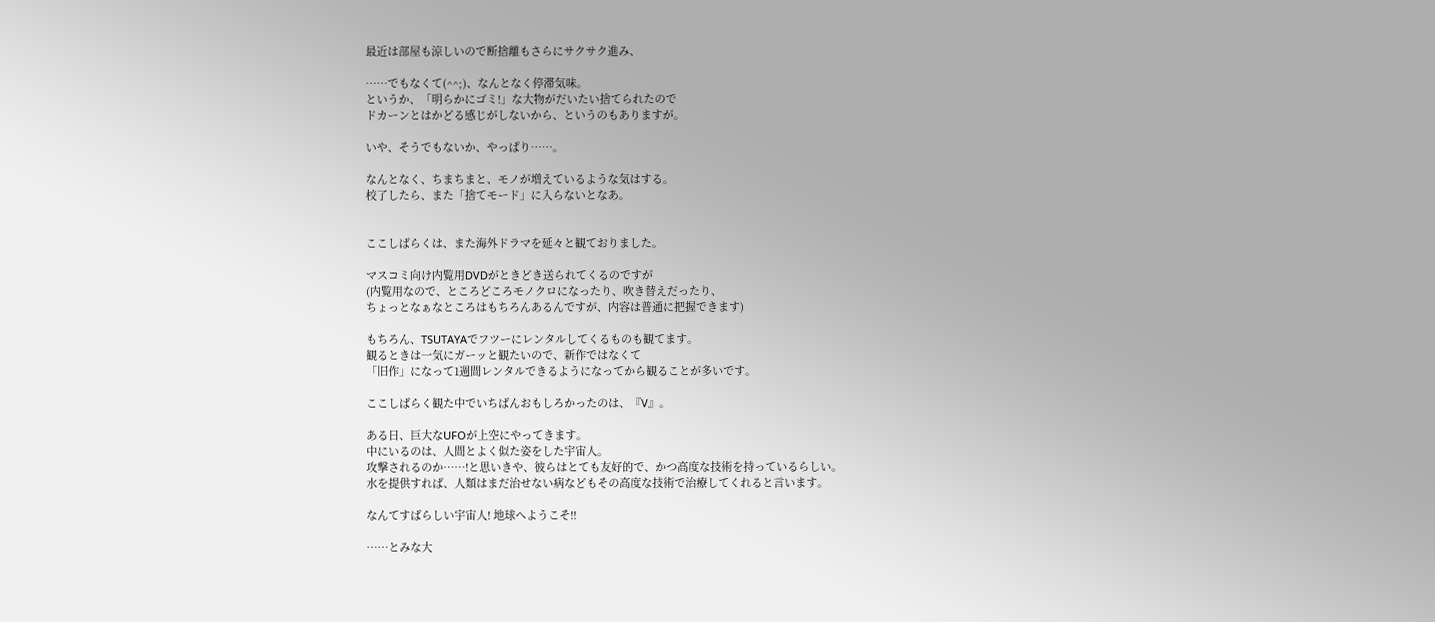最近は部屋も涼しいので断捨離もさらにサクサク進み、

……でもなくて(^^;)、なんとなく停滞気味。
というか、「明らかにゴミ!」な大物がだいたい捨てられたので
ドカーンとはかどる感じがしないから、というのもありますが。

いや、そうでもないか、やっぱり……。

なんとなく、ちまちまと、モノが増えているような気はする。
校了したら、また「捨てモード」に入らないとなあ。


ここしばらくは、また海外ドラマを延々と観ておりました。

マスコミ向け内覧用DVDがときどき送られてくるのですが
(内覧用なので、ところどころモノクロになったり、吹き替えだったり、
ちょっとなぁなところはもちろんあるんですが、内容は普通に把握できます)

もちろん、TSUTAYAでフツーにレンタルしてくるものも観てます。
観るときは一気にガーッと観たいので、新作ではなくて
「旧作」になって1週間レンタルできるようになってから観ることが多いです。

ここしばらく観た中でいちばんおもしろかったのは、『V』。

ある日、巨大なUFOが上空にやってきます。
中にいるのは、人間とよく似た姿をした宇宙人。
攻撃されるのか……!と思いきや、彼らはとても友好的で、かつ高度な技術を持っているらしい。
水を提供すれば、人類はまだ治せない病などもその高度な技術で治療してくれると言います。

なんてすばらしい宇宙人! 地球へようこそ!!

……とみな大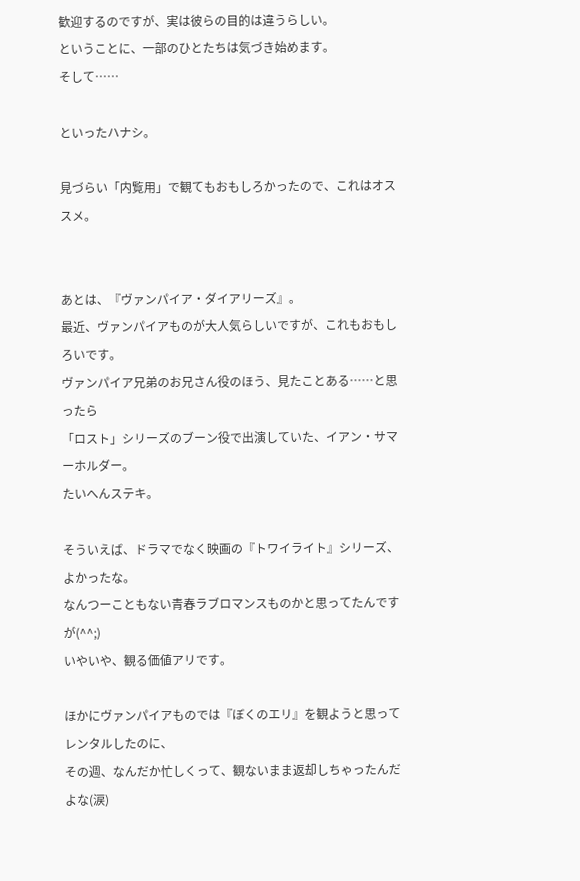歓迎するのですが、実は彼らの目的は違うらしい。
ということに、一部のひとたちは気づき始めます。
そして……

といったハナシ。

見づらい「内覧用」で観てもおもしろかったので、これはオススメ。


あとは、『ヴァンパイア・ダイアリーズ』。
最近、ヴァンパイアものが大人気らしいですが、これもおもしろいです。
ヴァンパイア兄弟のお兄さん役のほう、見たことある……と思ったら
「ロスト」シリーズのブーン役で出演していた、イアン・サマーホルダー。
たいへんステキ。

そういえば、ドラマでなく映画の『トワイライト』シリーズ、よかったな。
なんつーこともない青春ラブロマンスものかと思ってたんですが(^^;)
いやいや、観る価値アリです。

ほかにヴァンパイアものでは『ぼくのエリ』を観ようと思ってレンタルしたのに、
その週、なんだか忙しくって、観ないまま返却しちゃったんだよな(涙)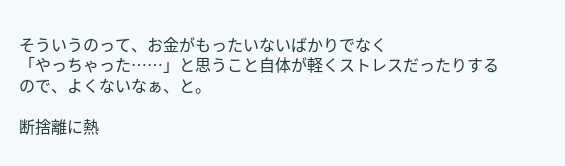そういうのって、お金がもったいないばかりでなく
「やっちゃった……」と思うこと自体が軽くストレスだったりするので、よくないなぁ、と。

断捨離に熱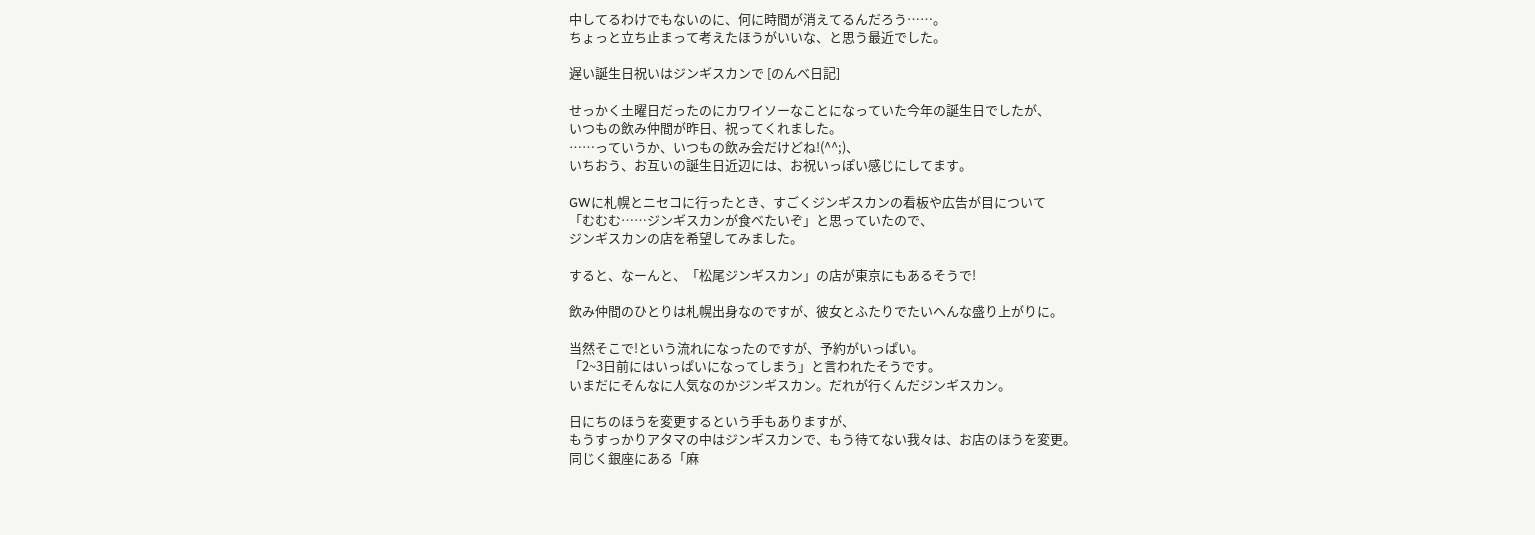中してるわけでもないのに、何に時間が消えてるんだろう……。
ちょっと立ち止まって考えたほうがいいな、と思う最近でした。

遅い誕生日祝いはジンギスカンで [のんべ日記]

せっかく土曜日だったのにカワイソーなことになっていた今年の誕生日でしたが、
いつもの飲み仲間が昨日、祝ってくれました。
……っていうか、いつもの飲み会だけどね!(^^;)、
いちおう、お互いの誕生日近辺には、お祝いっぽい感じにしてます。

GWに札幌とニセコに行ったとき、すごくジンギスカンの看板や広告が目について
「むむむ……ジンギスカンが食べたいぞ」と思っていたので、
ジンギスカンの店を希望してみました。

すると、なーんと、「松尾ジンギスカン」の店が東京にもあるそうで!

飲み仲間のひとりは札幌出身なのですが、彼女とふたりでたいへんな盛り上がりに。

当然そこで!という流れになったのですが、予約がいっぱい。
「2~3日前にはいっぱいになってしまう」と言われたそうです。
いまだにそんなに人気なのかジンギスカン。だれが行くんだジンギスカン。

日にちのほうを変更するという手もありますが、
もうすっかりアタマの中はジンギスカンで、もう待てない我々は、お店のほうを変更。
同じく銀座にある「麻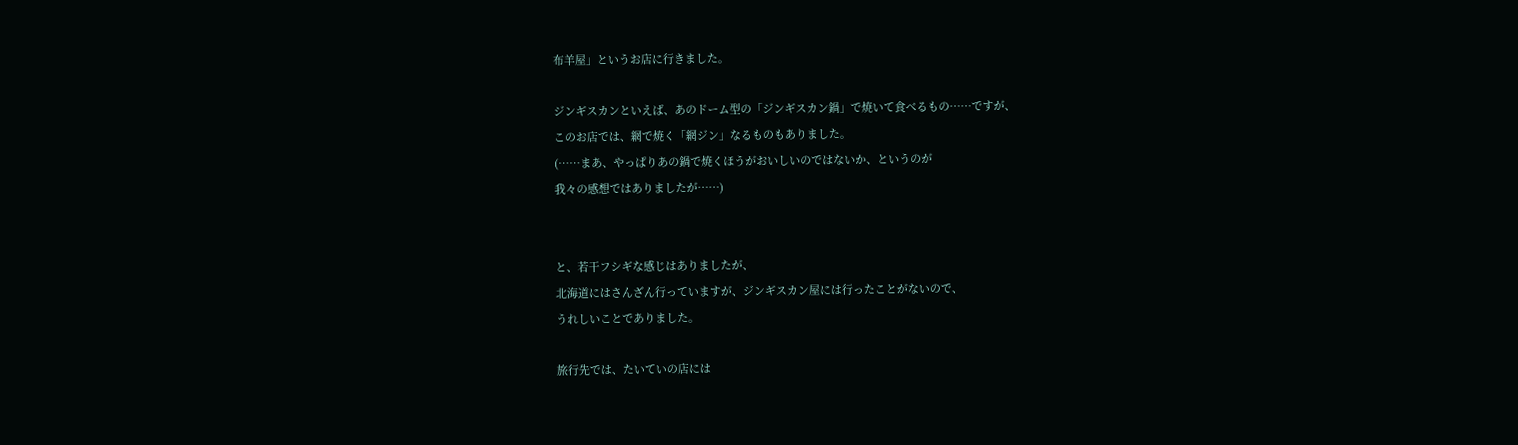布羊屋」というお店に行きました。

ジンギスカンといえば、あのドーム型の「ジンギスカン鍋」で焼いて食べるもの……ですが、
このお店では、網で焼く「網ジン」なるものもありました。
(……まあ、やっぱりあの鍋で焼くほうがおいしいのではないか、というのが
我々の感想ではありましたが……)


と、若干フシギな感じはありましたが、
北海道にはさんざん行っていますが、ジンギスカン屋には行ったことがないので、
うれしいことでありました。

旅行先では、たいていの店には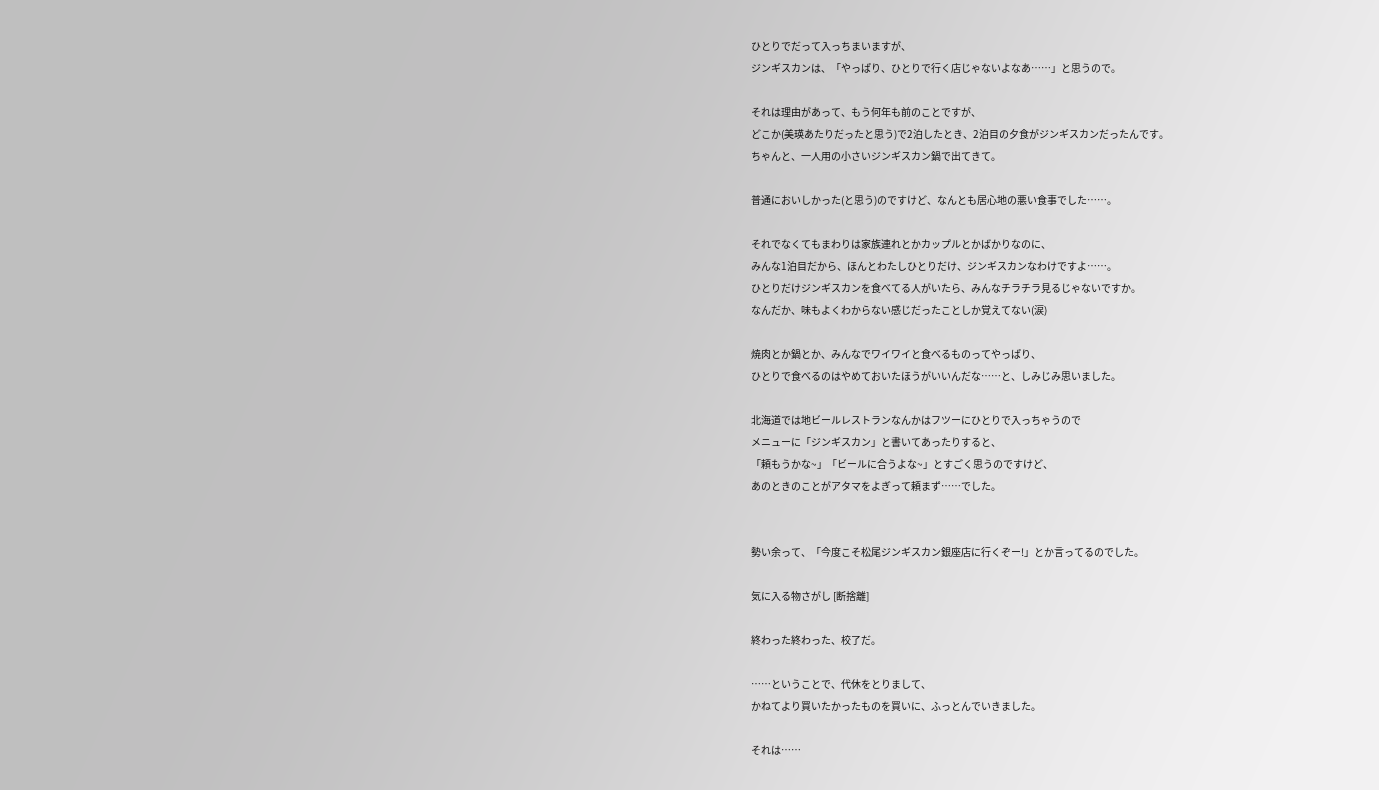ひとりでだって入っちまいますが、
ジンギスカンは、「やっぱり、ひとりで行く店じゃないよなあ……」と思うので。

それは理由があって、もう何年も前のことですが、
どこか(美瑛あたりだったと思う)で2泊したとき、2泊目の夕食がジンギスカンだったんです。
ちゃんと、一人用の小さいジンギスカン鍋で出てきて。

普通においしかった(と思う)のですけど、なんとも居心地の悪い食事でした……。

それでなくてもまわりは家族連れとかカップルとかばかりなのに、
みんな1泊目だから、ほんとわたしひとりだけ、ジンギスカンなわけですよ……。
ひとりだけジンギスカンを食べてる人がいたら、みんなチラチラ見るじゃないですか。
なんだか、味もよくわからない感じだったことしか覚えてない(涙)

焼肉とか鍋とか、みんなでワイワイと食べるものってやっぱり、
ひとりで食べるのはやめておいたほうがいいんだな……と、しみじみ思いました。

北海道では地ビールレストランなんかはフツーにひとりで入っちゃうので
メニューに「ジンギスカン」と書いてあったりすると、
「頼もうかな~」「ビールに合うよな~」とすごく思うのですけど、
あのときのことがアタマをよぎって頼まず……でした。


勢い余って、「今度こそ松尾ジンギスカン銀座店に行くぞー!」とか言ってるのでした。

気に入る物さがし [断捨離]

終わった終わった、校了だ。

……ということで、代休をとりまして、
かねてより買いたかったものを買いに、ふっとんでいきました。

それは……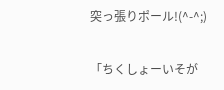突っ張りポール!(^-^;)

「ちくしょーいそが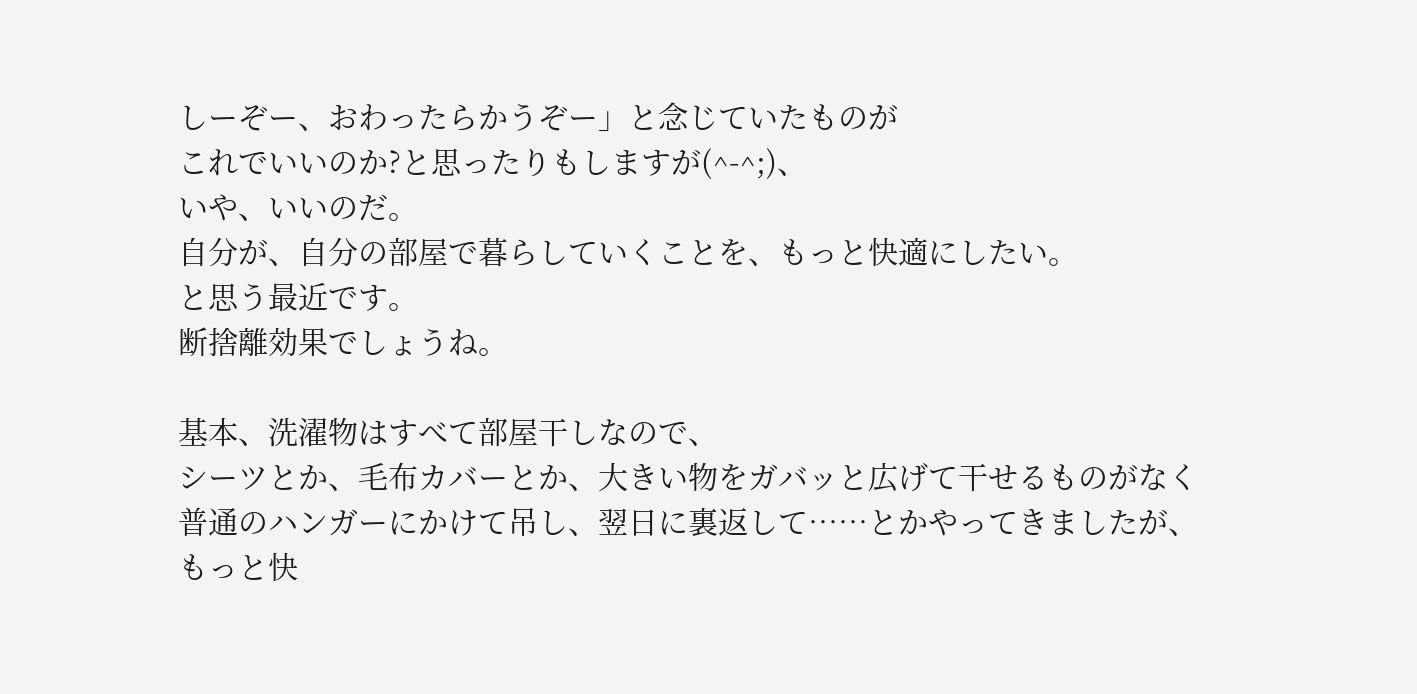しーぞー、おわったらかうぞー」と念じていたものが
これでいいのか?と思ったりもしますが(^-^;)、
いや、いいのだ。
自分が、自分の部屋で暮らしていくことを、もっと快適にしたい。
と思う最近です。
断捨離効果でしょうね。

基本、洗濯物はすべて部屋干しなので、
シーツとか、毛布カバーとか、大きい物をガバッと広げて干せるものがなく
普通のハンガーにかけて吊し、翌日に裏返して……とかやってきましたが、
もっと快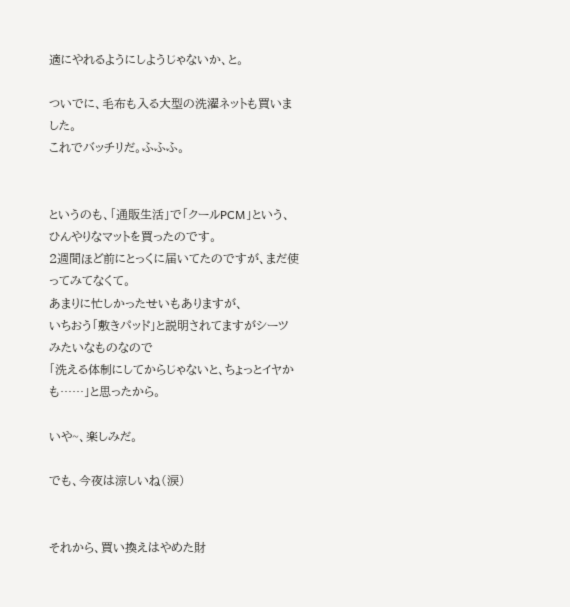適にやれるようにしようじゃないか、と。

ついでに、毛布も入る大型の洗濯ネットも買いました。
これでバッチリだ。ふふふ。


というのも、「通販生活」で「クールPCM」という、ひんやりなマットを買ったのです。
2週間ほど前にとっくに届いてたのですが、まだ使ってみてなくて。
あまりに忙しかったせいもありますが、
いちおう「敷きパッド」と説明されてますがシーツみたいなものなので
「洗える体制にしてからじゃないと、ちょっとイヤかも……」と思ったから。

いや~、楽しみだ。

でも、今夜は涼しいね(涙)


それから、買い換えはやめた財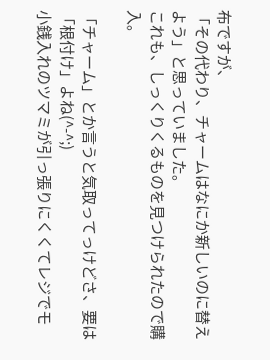布ですが、
「その代わり、チャームはなにか新しいのに替えよう」と思っていました。
これも、しっくりくるものを見つけられたので購入。

「チャーム」とか言うと気取ってっけどさ、要は「根付け」よね(^-^;)
小銭入れのツマミが引っ張りにくくてレジでモ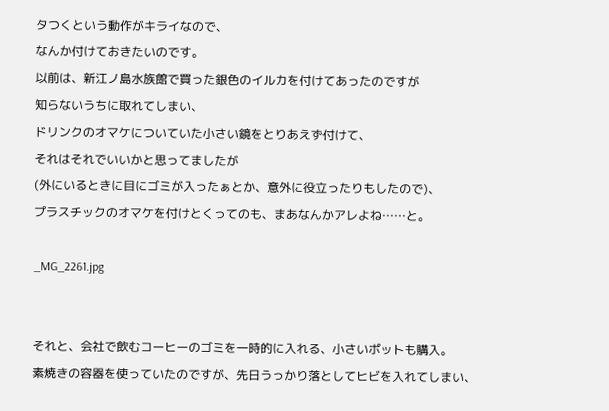タつくという動作がキライなので、
なんか付けておきたいのです。
以前は、新江ノ島水族館で買った銀色のイルカを付けてあったのですが
知らないうちに取れてしまい、
ドリンクのオマケについていた小さい鏡をとりあえず付けて、
それはそれでいいかと思ってましたが
(外にいるときに目にゴミが入ったぁとか、意外に役立ったりもしたので)、
プラスチックのオマケを付けとくってのも、まあなんかアレよね……と。

_MG_2261.jpg


それと、会社で飲むコーヒーのゴミを一時的に入れる、小さいポットも購入。
素焼きの容器を使っていたのですが、先日うっかり落としてヒビを入れてしまい、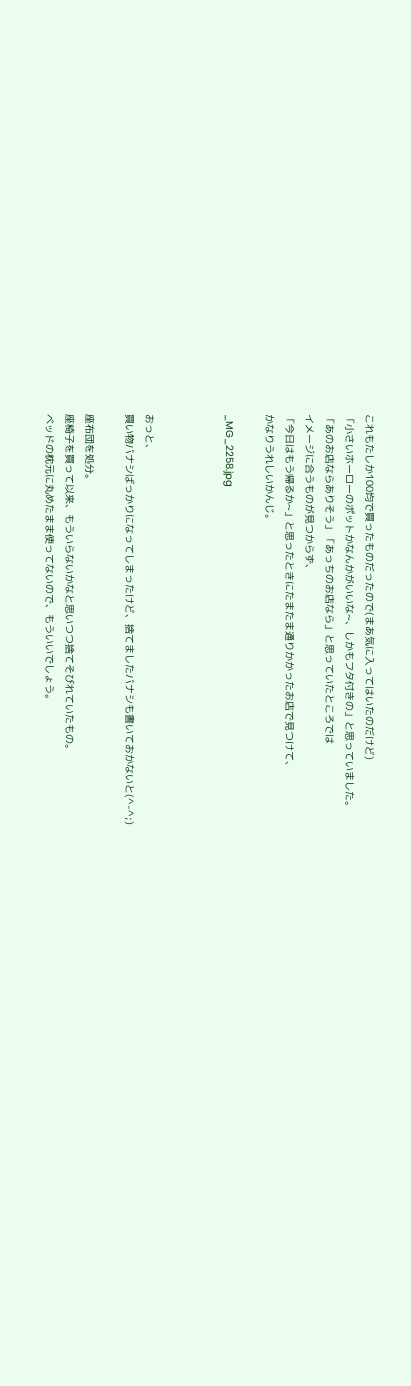これもたしか100均で買ったものだったので(まあ気に入ってはいたのだけど)
「小さいホーローのポットかなんかがいいな~、しかもフタ付きの」と思っていました。
「あのお店ならありそう」「あっちのお店なら」と思っていたところでは
イメージに合うものが見つからず、
「今日はもう帰るか~」と思ったときにたまたま通りかかったお店で見つけて、
かなりうれしいかんじ。

_MG_2258.jpg



おっと、
買い物バナシばっかりになってしまったけど、捨てましたバナシも書いておかないと(^-^;)

座布団を処分。
座椅子を買って以来、もういらないかなと思いつつ捨てそびれていたもの。
ベッドの枕元に丸めたまま使ってないので、もういいでしょう。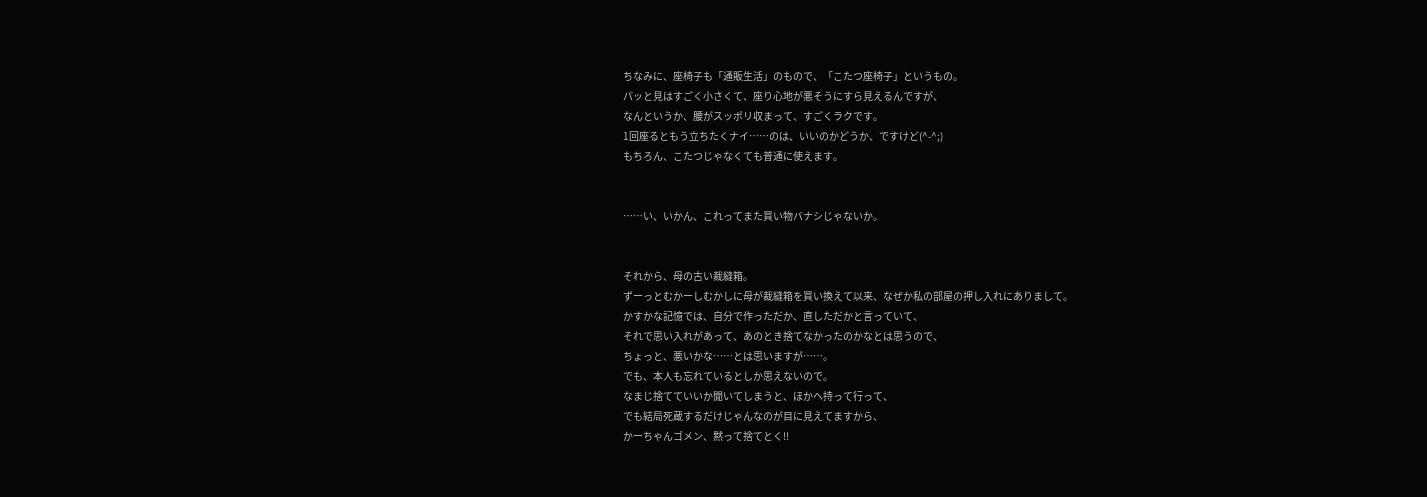ちなみに、座椅子も「通販生活」のもので、「こたつ座椅子」というもの。
パッと見はすごく小さくて、座り心地が悪そうにすら見えるんですが、
なんというか、腰がスッポリ収まって、すごくラクです。
1回座るともう立ちたくナイ……のは、いいのかどうか、ですけど(^-^;)
もちろん、こたつじゃなくても普通に使えます。


……い、いかん、これってまた買い物バナシじゃないか。


それから、母の古い裁縫箱。
ずーっとむかーしむかしに母が裁縫箱を買い換えて以来、なぜか私の部屋の押し入れにありまして。
かすかな記憶では、自分で作っただか、直しただかと言っていて、
それで思い入れがあって、あのとき捨てなかったのかなとは思うので、
ちょっと、悪いかな……とは思いますが……。
でも、本人も忘れているとしか思えないので。
なまじ捨てていいか聞いてしまうと、ほかへ持って行って、
でも結局死蔵するだけじゃんなのが目に見えてますから、
かーちゃんゴメン、黙って捨てとく!!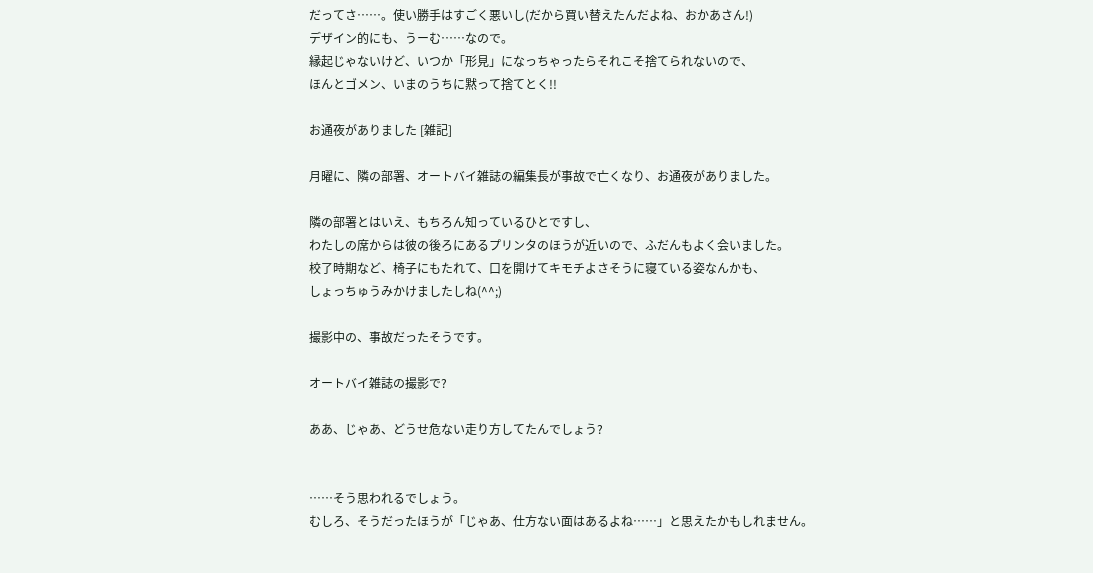だってさ……。使い勝手はすごく悪いし(だから買い替えたんだよね、おかあさん!)
デザイン的にも、うーむ……なので。
縁起じゃないけど、いつか「形見」になっちゃったらそれこそ捨てられないので、
ほんとゴメン、いまのうちに黙って捨てとく!!

お通夜がありました [雑記]

月曜に、隣の部署、オートバイ雑誌の編集長が事故で亡くなり、お通夜がありました。

隣の部署とはいえ、もちろん知っているひとですし、
わたしの席からは彼の後ろにあるプリンタのほうが近いので、ふだんもよく会いました。
校了時期など、椅子にもたれて、口を開けてキモチよさそうに寝ている姿なんかも、
しょっちゅうみかけましたしね(^^;)

撮影中の、事故だったそうです。

オートバイ雑誌の撮影で?

ああ、じゃあ、どうせ危ない走り方してたんでしょう?


……そう思われるでしょう。
むしろ、そうだったほうが「じゃあ、仕方ない面はあるよね……」と思えたかもしれません。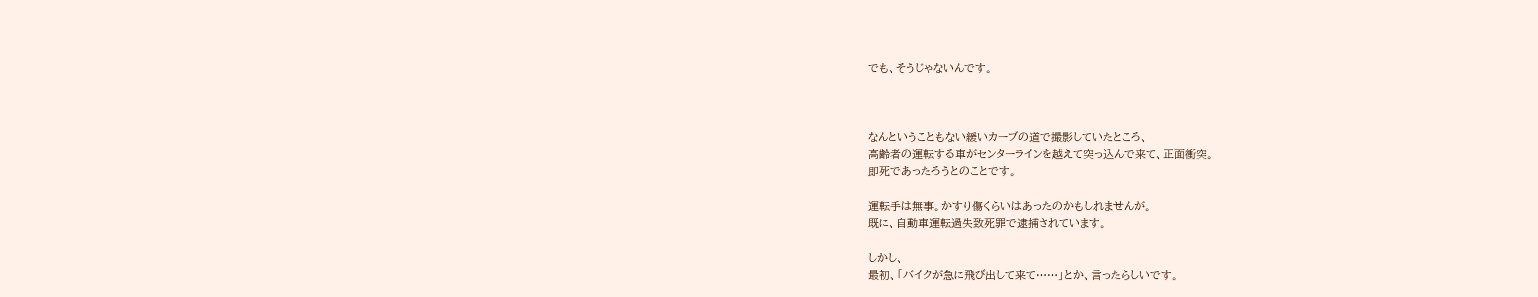でも、そうじゃないんです。



なんということもない緩いカーブの道で撮影していたところ、
高齢者の運転する車がセンターラインを越えて突っ込んで来て、正面衝突。
即死であったろうとのことです。

運転手は無事。かすり傷くらいはあったのかもしれませんが。
既に、自動車運転過失致死罪で逮捕されています。

しかし、
最初、「バイクが急に飛び出して来て……」とか、言ったらしいです。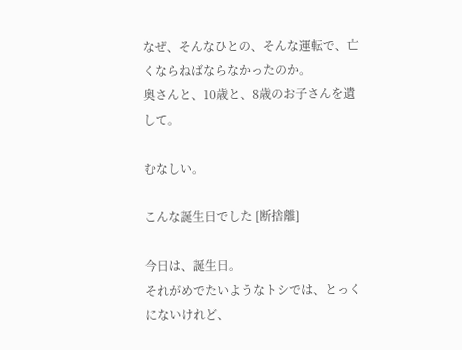なぜ、そんなひとの、そんな運転で、亡くならねばならなかったのか。
奥さんと、10歳と、8歳のお子さんを遺して。

むなしい。

こんな誕生日でした [断捨離]

今日は、誕生日。
それがめでたいようなトシでは、とっくにないけれど、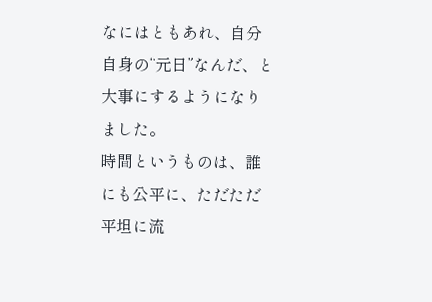なにはともあれ、自分自身の“元日”なんだ、と大事にするようになりました。
時間というものは、誰にも公平に、ただただ平坦に流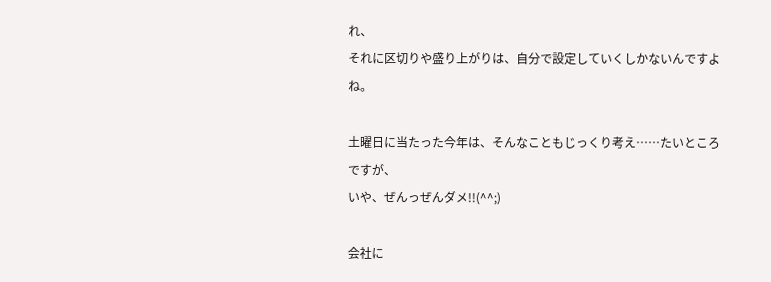れ、
それに区切りや盛り上がりは、自分で設定していくしかないんですよね。

土曜日に当たった今年は、そんなこともじっくり考え……たいところですが、
いや、ぜんっぜんダメ!!(^^;)

会社に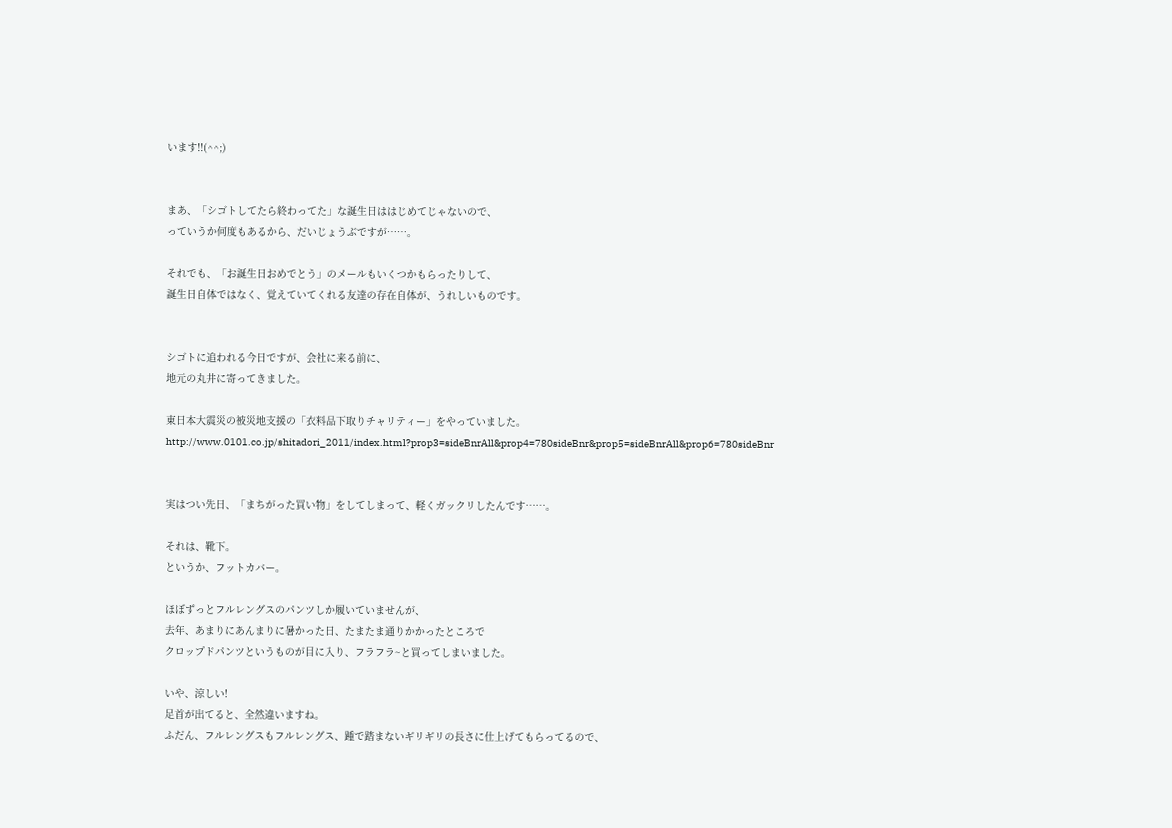います!!(^^;)


まあ、「シゴトしてたら終わってた」な誕生日ははじめてじゃないので、
っていうか何度もあるから、だいじょうぶですが……。

それでも、「お誕生日おめでとう」のメールもいくつかもらったりして、
誕生日自体ではなく、覚えていてくれる友達の存在自体が、うれしいものです。


シゴトに追われる今日ですが、会社に来る前に、
地元の丸井に寄ってきました。

東日本大震災の被災地支援の「衣料品下取りチャリティー」をやっていました。
http://www.0101.co.jp/shitadori_2011/index.html?prop3=sideBnrAll&prop4=780sideBnr&prop5=sideBnrAll&prop6=780sideBnr


実はつい先日、「まちがった買い物」をしてしまって、軽くガックリしたんです……。

それは、靴下。
というか、フットカバー。

ほぼずっとフルレングスのパンツしか履いていませんが、
去年、あまりにあんまりに暑かった日、たまたま通りかかったところで
クロップドパンツというものが目に入り、フラフラ~と買ってしまいました。

いや、涼しい!
足首が出てると、全然違いますね。
ふだん、フルレングスもフルレングス、踵で踏まないギリギリの長さに仕上げてもらってるので、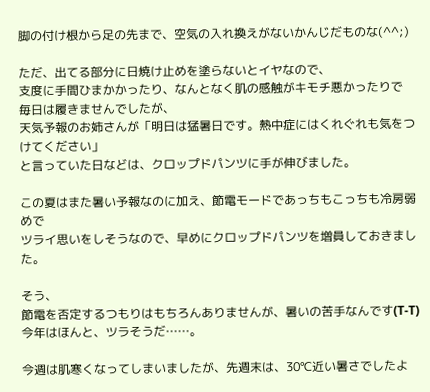脚の付け根から足の先まで、空気の入れ換えがないかんじだものな(^^;)

ただ、出てる部分に日焼け止めを塗らないとイヤなので、
支度に手間ひまかかったり、なんとなく肌の感触がキモチ悪かったりで
毎日は履きませんでしたが、
天気予報のお姉さんが「明日は猛暑日です。熱中症にはくれぐれも気をつけてください」
と言っていた日などは、クロップドパンツに手が伸びました。

この夏はまた暑い予報なのに加え、節電モードであっちもこっちも冷房弱めで
ツライ思いをしそうなので、早めにクロップドパンツを増員しておきました。

そう、
節電を否定するつもりはもちろんありませんが、暑いの苦手なんです(T-T)
今年はほんと、ツラそうだ……。

今週は肌寒くなってしまいましたが、先週末は、30℃近い暑さでしたよ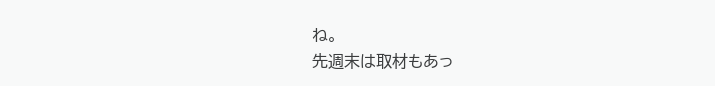ね。
先週末は取材もあっ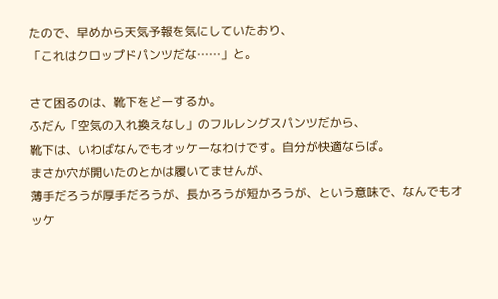たので、早めから天気予報を気にしていたおり、
「これはクロップドパンツだな……」と。

さて困るのは、靴下をどーするか。
ふだん「空気の入れ換えなし」のフルレングスパンツだから、
靴下は、いわばなんでもオッケーなわけです。自分が快適ならば。
まさか穴が開いたのとかは履いてませんが、
薄手だろうが厚手だろうが、長かろうが短かろうが、という意味で、なんでもオッケ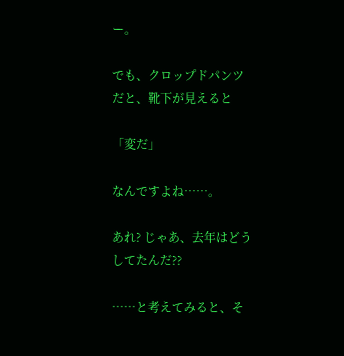ー。

でも、クロップドパンツだと、靴下が見えると

「変だ」

なんですよね……。

あれ? じゃあ、去年はどうしてたんだ??

……と考えてみると、そ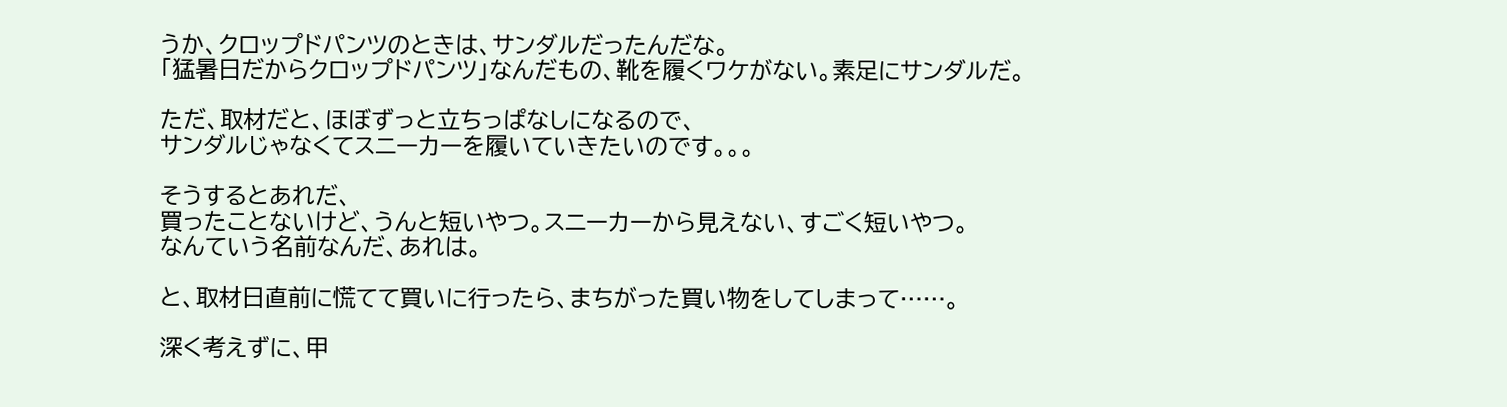うか、クロップドパンツのときは、サンダルだったんだな。
「猛暑日だからクロップドパンツ」なんだもの、靴を履くワケがない。素足にサンダルだ。

ただ、取材だと、ほぼずっと立ちっぱなしになるので、
サンダルじゃなくてスニーカーを履いていきたいのです。。。

そうするとあれだ、
買ったことないけど、うんと短いやつ。スニーカーから見えない、すごく短いやつ。
なんていう名前なんだ、あれは。

と、取材日直前に慌てて買いに行ったら、まちがった買い物をしてしまって……。

深く考えずに、甲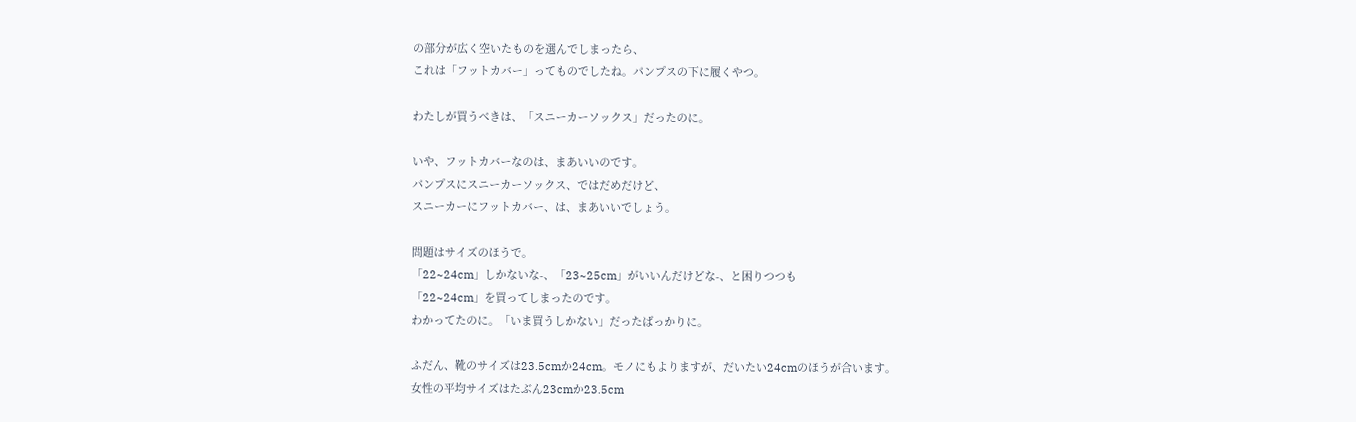の部分が広く空いたものを選んでしまったら、
これは「フットカバー」ってものでしたね。パンプスの下に履くやつ。

わたしが買うべきは、「スニーカーソックス」だったのに。

いや、フットカバーなのは、まあいいのです。
パンプスにスニーカーソックス、ではだめだけど、
スニーカーにフットカバー、は、まあいいでしょう。

問題はサイズのほうで。
「22~24cm」しかないな-、「23~25cm」がいいんだけどな-、と困りつつも
「22~24cm」を買ってしまったのです。
わかってたのに。「いま買うしかない」だったばっかりに。

ふだん、靴のサイズは23.5cmか24cm。モノにもよりますが、だいたい24cmのほうが合います。
女性の平均サイズはたぶん23cmか23.5cm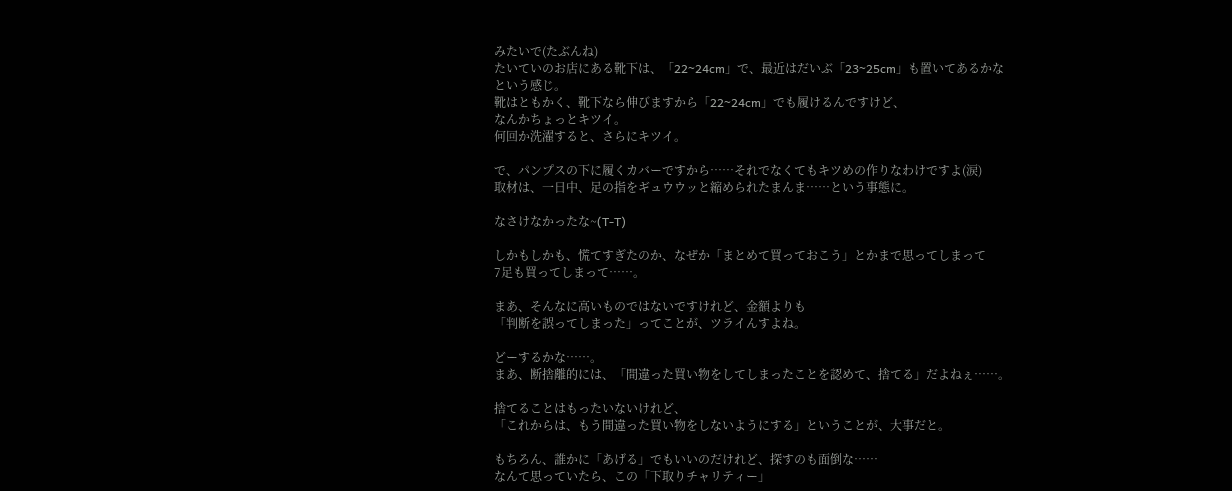みたいで(たぶんね)
たいていのお店にある靴下は、「22~24cm」で、最近はだいぶ「23~25cm」も置いてあるかな
という感じ。
靴はともかく、靴下なら伸びますから「22~24cm」でも履けるんですけど、
なんかちょっとキツイ。
何回か洗濯すると、さらにキツイ。

で、パンプスの下に履くカバーですから……それでなくてもキツめの作りなわけですよ(涙)
取材は、一日中、足の指をギュウウッと縮められたまんま……という事態に。

なさけなかったな~(T-T)

しかもしかも、慌てすぎたのか、なぜか「まとめて買っておこう」とかまで思ってしまって
7足も買ってしまって……。

まあ、そんなに高いものではないですけれど、金額よりも
「判断を誤ってしまった」ってことが、ツライんすよね。

どーするかな……。
まあ、断捨離的には、「間違った買い物をしてしまったことを認めて、捨てる」だよねぇ……。

捨てることはもったいないけれど、
「これからは、もう間違った買い物をしないようにする」ということが、大事だと。

もちろん、誰かに「あげる」でもいいのだけれど、探すのも面倒な……
なんて思っていたら、この「下取りチャリティー」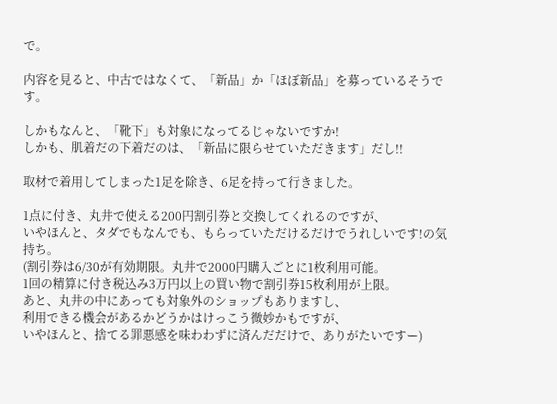で。

内容を見ると、中古ではなくて、「新品」か「ほぼ新品」を募っているそうです。

しかもなんと、「靴下」も対象になってるじゃないですか!
しかも、肌着だの下着だのは、「新品に限らせていただきます」だし!!

取材で着用してしまった1足を除き、6足を持って行きました。

1点に付き、丸井で使える200円割引券と交換してくれるのですが、
いやほんと、タダでもなんでも、もらっていただけるだけでうれしいです!の気持ち。
(割引券は6/30が有効期限。丸井で2000円購入ごとに1枚利用可能。
1回の精算に付き税込み3万円以上の買い物で割引券15枚利用が上限。
あと、丸井の中にあっても対象外のショップもありますし、
利用できる機会があるかどうかはけっこう微妙かもですが、
いやほんと、捨てる罪悪感を味わわずに済んだだけで、ありがたいですー)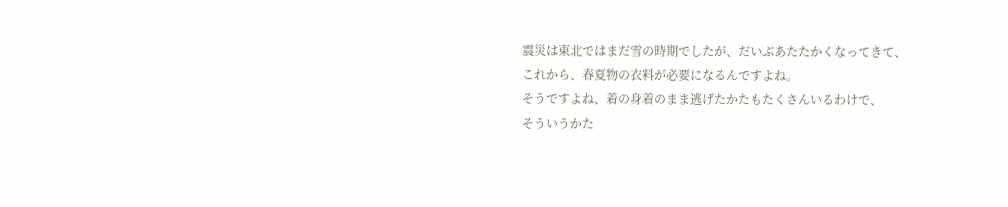震災は東北ではまだ雪の時期でしたが、だいぶあたたかくなってきて、
これから、春夏物の衣料が必要になるんですよね。
そうですよね、着の身着のまま逃げたかたもたくさんいるわけで、
そういうかた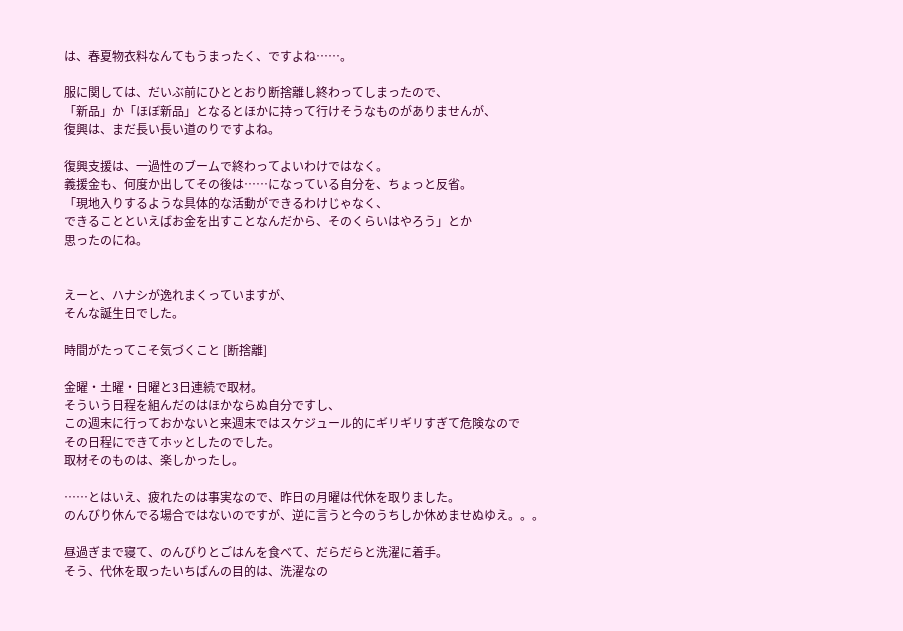は、春夏物衣料なんてもうまったく、ですよね……。

服に関しては、だいぶ前にひととおり断捨離し終わってしまったので、
「新品」か「ほぼ新品」となるとほかに持って行けそうなものがありませんが、
復興は、まだ長い長い道のりですよね。

復興支援は、一過性のブームで終わってよいわけではなく。
義援金も、何度か出してその後は……になっている自分を、ちょっと反省。
「現地入りするような具体的な活動ができるわけじゃなく、
できることといえばお金を出すことなんだから、そのくらいはやろう」とか
思ったのにね。


えーと、ハナシが逸れまくっていますが、
そんな誕生日でした。

時間がたってこそ気づくこと [断捨離]

金曜・土曜・日曜と3日連続で取材。
そういう日程を組んだのはほかならぬ自分ですし、
この週末に行っておかないと来週末ではスケジュール的にギリギリすぎて危険なので
その日程にできてホッとしたのでした。
取材そのものは、楽しかったし。

……とはいえ、疲れたのは事実なので、昨日の月曜は代休を取りました。
のんびり休んでる場合ではないのですが、逆に言うと今のうちしか休めませぬゆえ。。。

昼過ぎまで寝て、のんびりとごはんを食べて、だらだらと洗濯に着手。
そう、代休を取ったいちばんの目的は、洗濯なの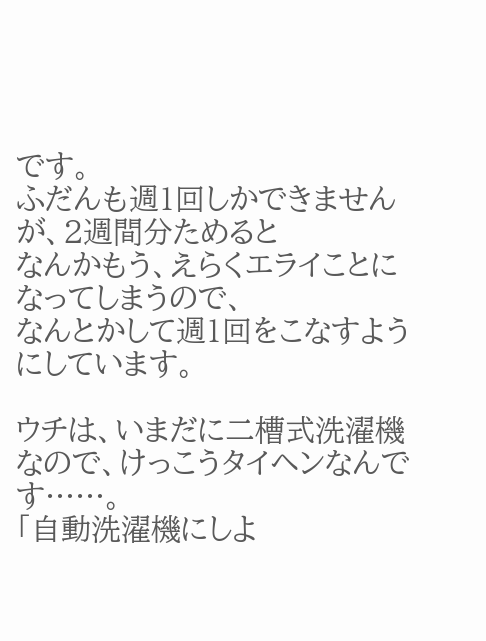です。
ふだんも週1回しかできませんが、2週間分ためると
なんかもう、えらくエライことになってしまうので、
なんとかして週1回をこなすようにしています。

ウチは、いまだに二槽式洗濯機なので、けっこうタイヘンなんです……。
「自動洗濯機にしよ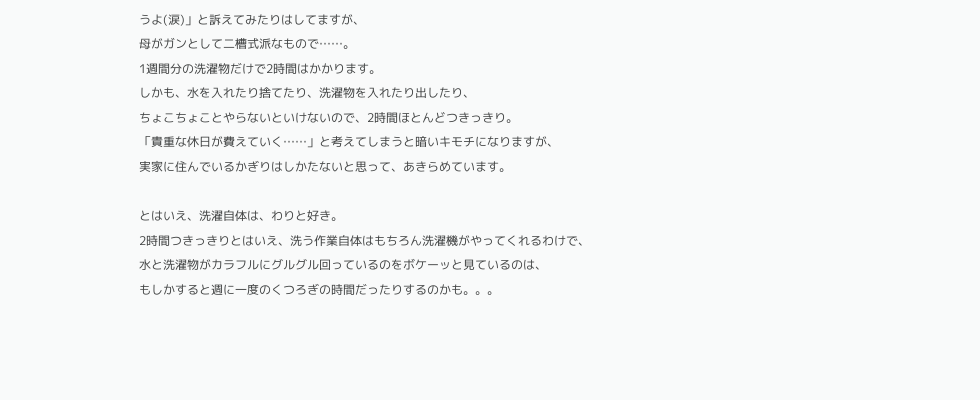うよ(涙)」と訴えてみたりはしてますが、
母がガンとして二槽式派なもので……。
1週間分の洗濯物だけで2時間はかかります。
しかも、水を入れたり捨てたり、洗濯物を入れたり出したり、
ちょこちょことやらないといけないので、2時間ほとんどつきっきり。
「貴重な休日が費えていく……」と考えてしまうと暗いキモチになりますが、
実家に住んでいるかぎりはしかたないと思って、あきらめています。

とはいえ、洗濯自体は、わりと好き。
2時間つきっきりとはいえ、洗う作業自体はもちろん洗濯機がやってくれるわけで、
水と洗濯物がカラフルにグルグル回っているのをボケーッと見ているのは、
もしかすると週に一度のくつろぎの時間だったりするのかも。。。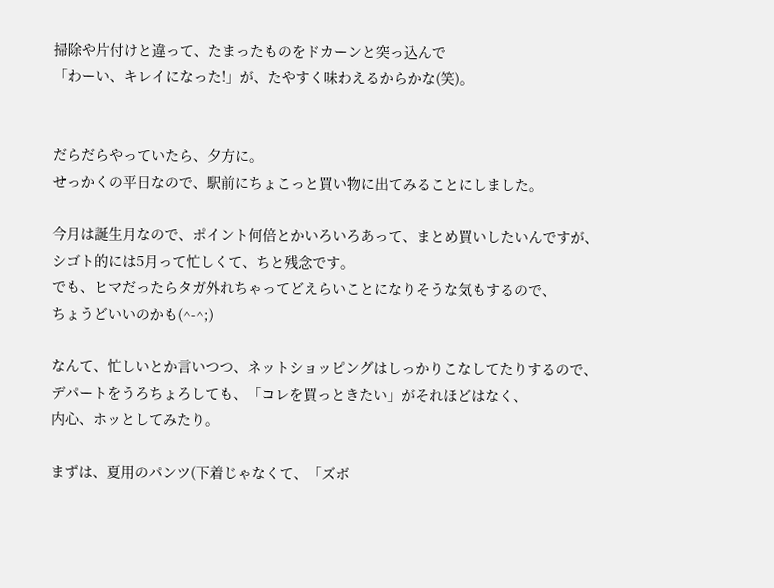掃除や片付けと違って、たまったものをドカーンと突っ込んで
「わーい、キレイになった!」が、たやすく味わえるからかな(笑)。


だらだらやっていたら、夕方に。
せっかくの平日なので、駅前にちょこっと買い物に出てみることにしました。

今月は誕生月なので、ポイント何倍とかいろいろあって、まとめ買いしたいんですが、
シゴト的には5月って忙しくて、ちと残念です。
でも、ヒマだったらタガ外れちゃってどえらいことになりそうな気もするので、
ちょうどいいのかも(^-^;)

なんて、忙しいとか言いつつ、ネットショッピングはしっかりこなしてたりするので、
デパートをうろちょろしても、「コレを買っときたい」がそれほどはなく、
内心、ホッとしてみたり。

まずは、夏用のパンツ(下着じゃなくて、「ズボ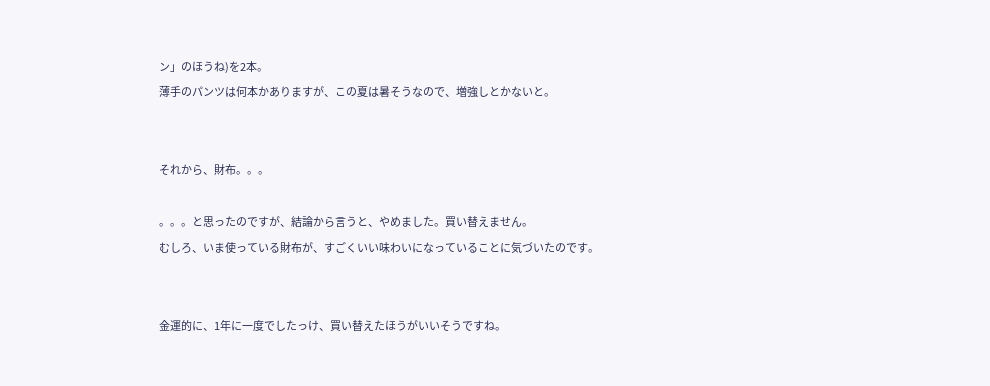ン」のほうね)を2本。
薄手のパンツは何本かありますが、この夏は暑そうなので、増強しとかないと。


それから、財布。。。

。。。と思ったのですが、結論から言うと、やめました。買い替えません。
むしろ、いま使っている財布が、すごくいい味わいになっていることに気づいたのです。


金運的に、1年に一度でしたっけ、買い替えたほうがいいそうですね。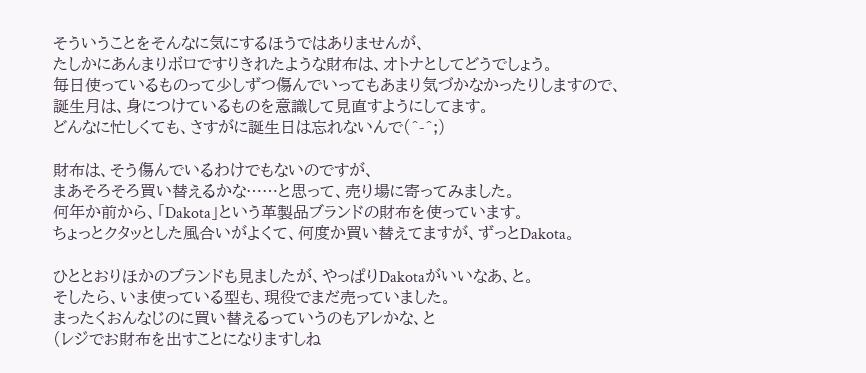そういうことをそんなに気にするほうではありませんが、
たしかにあんまりボロですりきれたような財布は、オトナとしてどうでしょう。
毎日使っているものって少しずつ傷んでいってもあまり気づかなかったりしますので、
誕生月は、身につけているものを意識して見直すようにしてます。
どんなに忙しくても、さすがに誕生日は忘れないんで(^-^;)

財布は、そう傷んでいるわけでもないのですが、
まあそろそろ買い替えるかな……と思って、売り場に寄ってみました。
何年か前から、「Dakota」という革製品ブランドの財布を使っています。
ちょっとクタッとした風合いがよくて、何度か買い替えてますが、ずっとDakota。

ひととおりほかのブランドも見ましたが、やっぱりDakotaがいいなあ、と。
そしたら、いま使っている型も、現役でまだ売っていました。
まったくおんなじのに買い替えるっていうのもアレかな、と
(レジでお財布を出すことになりますしね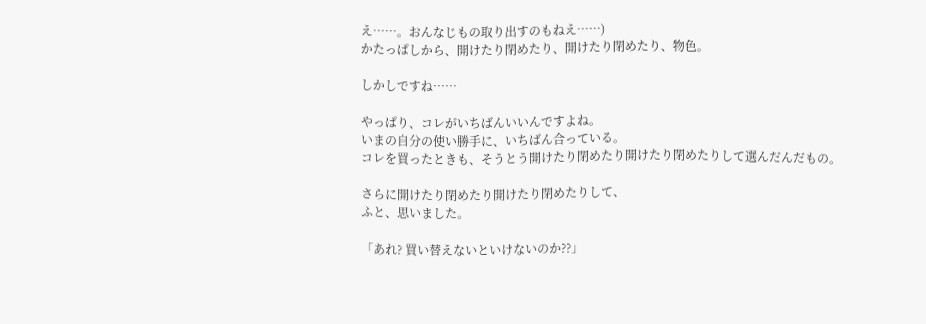え……。おんなじもの取り出すのもねえ……)
かたっぱしから、開けたり閉めたり、開けたり閉めたり、物色。

しかしですね……

やっぱり、コレがいちばんいいんですよね。
いまの自分の使い勝手に、いちばん合っている。
コレを買ったときも、そうとう開けたり閉めたり開けたり閉めたりして選んだんだもの。

さらに開けたり閉めたり開けたり閉めたりして、
ふと、思いました。

「あれ? 買い替えないといけないのか??」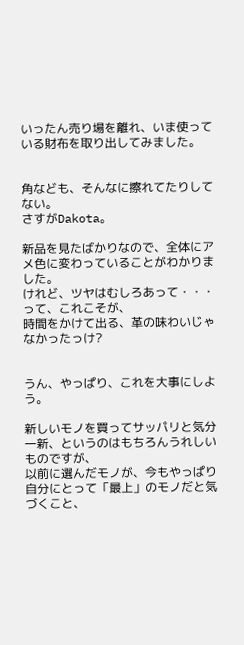いったん売り場を離れ、いま使っている財布を取り出してみました。


角なども、そんなに擦れてたりしてない。
さすがDakota。

新品を見たばかりなので、全体にアメ色に変わっていることがわかりました。
けれど、ツヤはむしろあって・・・って、これこそが、
時間をかけて出る、革の味わいじゃなかったっけ?


うん、やっぱり、これを大事にしよう。

新しいモノを買ってサッパリと気分一新、というのはもちろんうれしいものですが、
以前に選んだモノが、今もやっぱり自分にとって「最上」のモノだと気づくこと、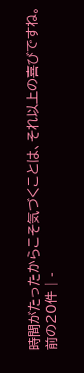時間がたったからこそ気づくことは、それ以上の喜びですね。
前の20件 | -